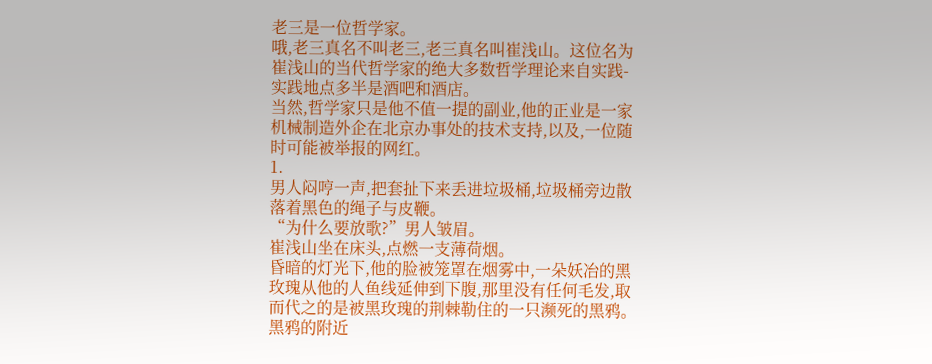老三是一位哲学家。
哦,老三真名不叫老三,老三真名叫崔浅山。这位名为崔浅山的当代哲学家的绝大多数哲学理论来自实践-
实践地点多半是酒吧和酒店。
当然,哲学家只是他不值一提的副业,他的正业是一家机械制造外企在北京办事处的技术支持,以及,一位随时可能被举报的网红。
1.
男人闷哼一声,把套扯下来丢进垃圾桶,垃圾桶旁边散落着黑色的绳子与皮鞭。
“为什么要放歌?”男人皱眉。
崔浅山坐在床头,点燃一支薄荷烟。
昏暗的灯光下,他的脸被笼罩在烟雾中,一朵妖冶的黑玫瑰从他的人鱼线延伸到下腹,那里没有任何毛发,取而代之的是被黑玫瑰的荆棘勒住的一只濒死的黑鸦。
黑鸦的附近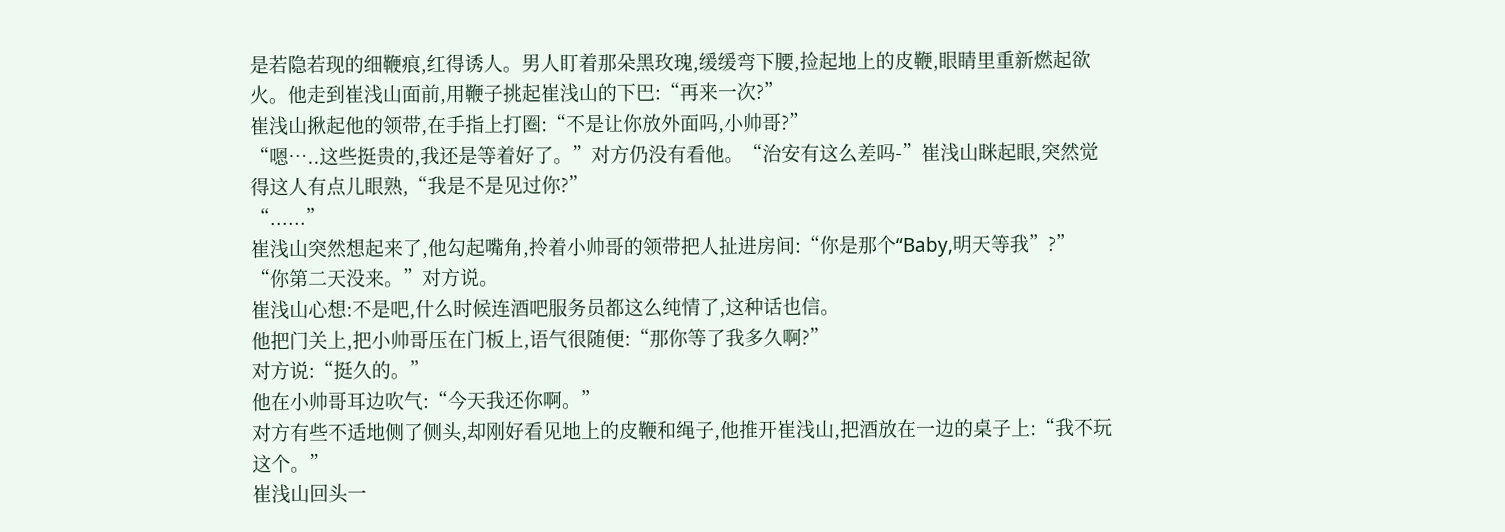是若隐若现的细鞭痕,红得诱人。男人盯着那朵黑玫瑰,缓缓弯下腰,捡起地上的皮鞭,眼睛里重新燃起欲火。他走到崔浅山面前,用鞭子挑起崔浅山的下巴:“再来一次?”
崔浅山揪起他的领带,在手指上打圈:“不是让你放外面吗,小帅哥?”
“嗯…..这些挺贵的,我还是等着好了。”对方仍没有看他。“治安有这么差吗-”崔浅山眯起眼,突然觉得这人有点儿眼熟,“我是不是见过你?”
“......”
崔浅山突然想起来了,他勾起嘴角,拎着小帅哥的领带把人扯进房间:“你是那个“Baby,明天等我”?”
“你第二天没来。”对方说。
崔浅山心想:不是吧,什么时候连酒吧服务员都这么纯情了,这种话也信。
他把门关上,把小帅哥压在门板上,语气很随便:“那你等了我多久啊?”
对方说:“挺久的。”
他在小帅哥耳边吹气:“今天我还你啊。”
对方有些不适地侧了侧头,却刚好看见地上的皮鞭和绳子,他推开崔浅山,把酒放在一边的桌子上:“我不玩这个。”
崔浅山回头一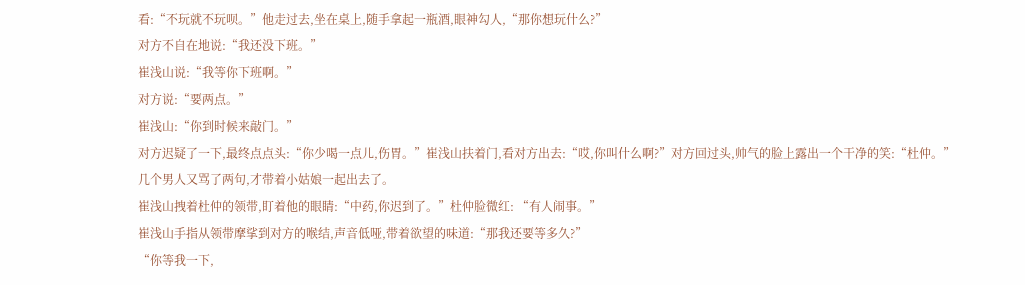看:“不玩就不玩呗。”他走过去,坐在桌上,随手拿起一瓶酒,眼神勾人,“那你想玩什么?”
对方不自在地说:“我还没下班。”
崔浅山说:“我等你下班啊。”
对方说:“要两点。”
崔浅山:“你到时候来敲门。”
对方迟疑了一下,最终点点头:“你少喝一点儿,伤胃。”崔浅山扶着门,看对方出去:“哎,你叫什么啊?”对方回过头,帅气的脸上露出一个干净的笑:“杜仲。”
几个男人又骂了两句,才带着小姑娘一起出去了。
崔浅山拽着杜仲的领带,盯着他的眼睛:“中药,你迟到了。”杜仲脸微红: “有人闹事。”
崔浅山手指从领带摩挲到对方的喉结,声音低哑,带着欲望的味道:“那我还要等多久?”
“你等我一下,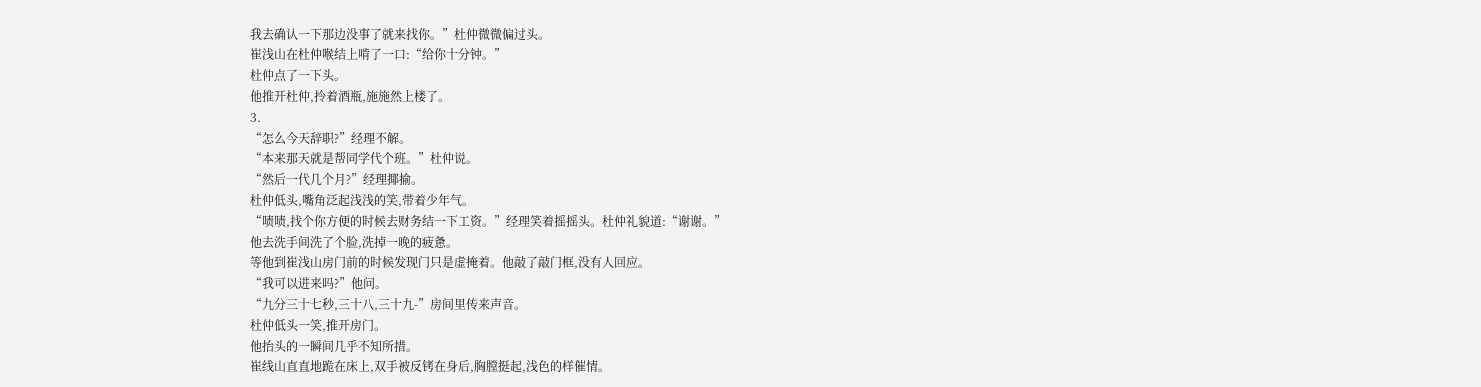我去确认一下那边没事了就来找你。”杜仲微微偏过头。
崔浅山在杜仲喉结上啃了一口:“给你十分钟。”
杜仲点了一下头。
他推开杜仲,拎着酒瓶,施施然上楼了。
3.
“怎么今天辞职?”经理不解。
“本来那天就是帮同学代个班。”杜仲说。
“然后一代几个月?”经理揶揄。
杜仲低头,嘴角泛起浅浅的笑,带着少年气。
“啧啧,找个你方便的时候去财务结一下工资。”经理笑着摇摇头。杜仲礼貌道:“谢谢。”
他去洗手间洗了个脸,洗掉一晚的疲惫。
等他到崔浅山房门前的时候发现门只是虚掩着。他敲了敲门框,没有人回应。
“我可以进来吗?”他问。
“九分三十七秒,三十八,三十九-”房间里传来声音。
杜仲低头一笑,推开房门。
他抬头的一瞬间几乎不知所措。
崔线山直直地跪在床上,双手被反铐在身后,胸膛挺起,浅色的样催情。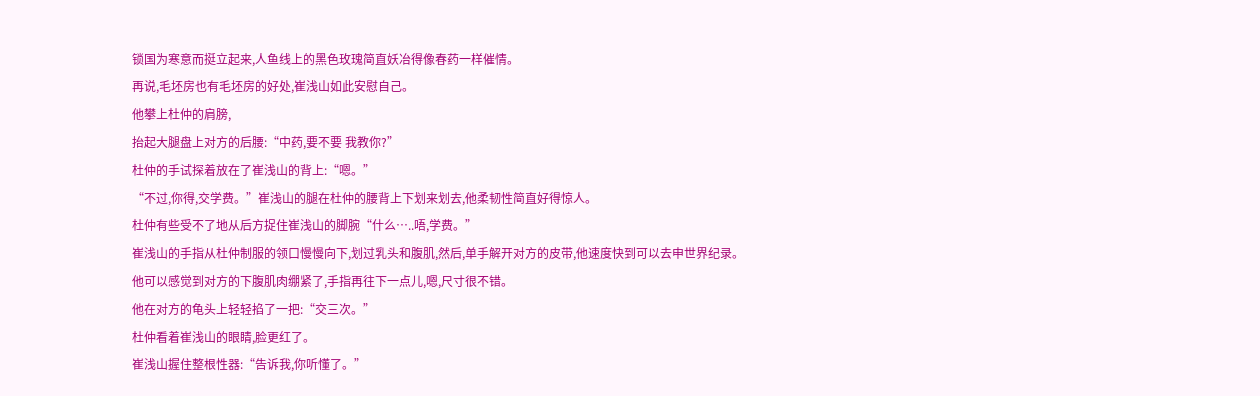锁国为寒意而挺立起来,人鱼线上的黑色玫瑰简直妖冶得像春药一样催情。
再说,毛坯房也有毛坯房的好处,崔浅山如此安慰自己。
他攀上杜仲的肩膀,
抬起大腿盘上对方的后腰:“中药,要不要 我教你?”
杜仲的手试探着放在了崔浅山的背上:“嗯。”
“不过,你得,交学费。”崔浅山的腿在杜仲的腰背上下划来划去,他柔韧性简直好得惊人。
杜仲有些受不了地从后方捉住崔浅山的脚腕“什么…..唔,学费。”
崔浅山的手指从杜仲制服的领口慢慢向下,划过乳头和腹肌,然后,单手解开对方的皮带,他速度快到可以去申世界纪录。
他可以感觉到对方的下腹肌肉绷紧了,手指再往下一点儿,嗯,尺寸很不错。
他在对方的龟头上轻轻掐了一把:“交三次。”
杜仲看着崔浅山的眼睛,脸更红了。
崔浅山握住整根性器:“告诉我,你听懂了。”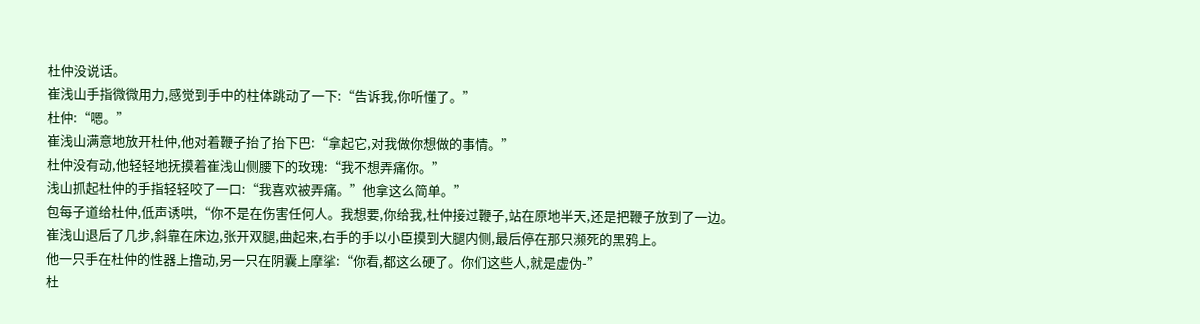杜仲没说话。
崔浅山手指微微用力,感觉到手中的柱体跳动了一下:“告诉我,你听懂了。”
杜仲:“嗯。”
崔浅山满意地放开杜仲,他对着鞭子抬了抬下巴:“拿起它,对我做你想做的事情。”
杜仲没有动,他轻轻地抚摸着崔浅山侧腰下的玫瑰:“我不想弄痛你。”
浅山抓起杜仲的手指轻轻咬了一口:“我喜欢被弄痛。”他拿这么简单。”
包每子道给杜仲,低声诱哄,“你不是在伤害任何人。我想要,你给我,杜仲接过鞭子,站在原地半天,还是把鞭子放到了一边。
崔浅山退后了几步,斜靠在床边,张开双腿,曲起来,右手的手以小臣摸到大腿内侧,最后停在那只濒死的黑鸦上。
他一只手在杜仲的性器上撸动,另一只在阴囊上摩挲:“你看,都这么硬了。你们这些人,就是虚伪-”
杜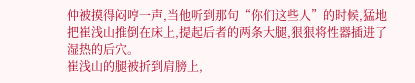仲被摸得闷哼一声,当他听到那句“你们这些人”的时候,猛地把崔浅山推倒在床上,提起后者的两条大腿,狠狠将性器插进了湿热的后穴。
崔浅山的腿被折到肩膀上,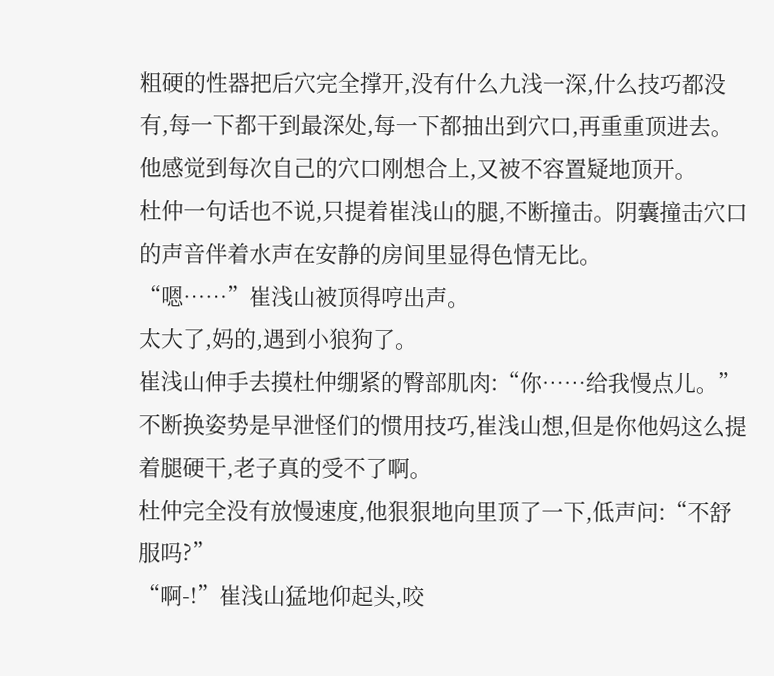粗硬的性器把后穴完全撑开,没有什么九浅一深,什么技巧都没有,每一下都干到最深处,每一下都抽出到穴口,再重重顶进去。他感觉到每次自己的穴口刚想合上,又被不容置疑地顶开。
杜仲一句话也不说,只提着崔浅山的腿,不断撞击。阴囊撞击穴口的声音伴着水声在安静的房间里显得色情无比。
“嗯……”崔浅山被顶得哼出声。
太大了,妈的,遇到小狼狗了。
崔浅山伸手去摸杜仲绷紧的臀部肌肉:“你……给我慢点儿。”
不断换姿势是早泄怪们的惯用技巧,崔浅山想,但是你他妈这么提着腿硬干,老子真的受不了啊。
杜仲完全没有放慢速度,他狠狠地向里顶了一下,低声问:“不舒服吗?”
“啊-!”崔浅山猛地仰起头,咬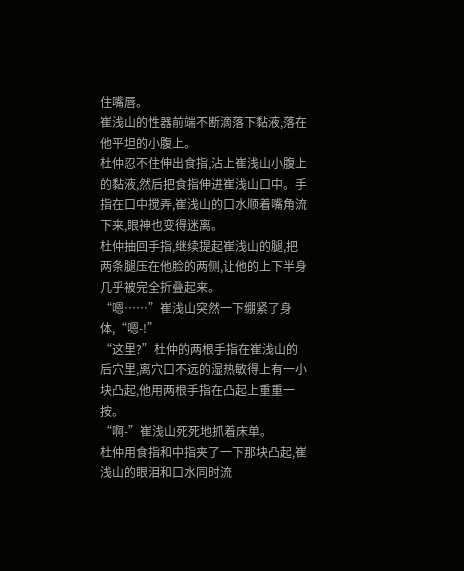住嘴唇。
崔浅山的性器前端不断滴落下黏液,落在他平坦的小腹上。
杜仲忍不住伸出食指,沾上崔浅山小腹上的黏液,然后把食指伸进崔浅山口中。手指在口中搅弄,崔浅山的口水顺着嘴角流下来,眼神也变得迷离。
杜仲抽回手指,继续提起崔浅山的腿,把两条腿压在他脸的两侧,让他的上下半身几乎被完全折叠起来。
“嗯……”崔浅山突然一下绷紧了身体,“嗯-!”
“这里?”杜仲的两根手指在崔浅山的后穴里,离穴口不远的湿热敏得上有一小块凸起,他用两根手指在凸起上重重一按。
“啊-”崔浅山死死地抓着床单。
杜仲用食指和中指夹了一下那块凸起,崔浅山的眼泪和口水同时流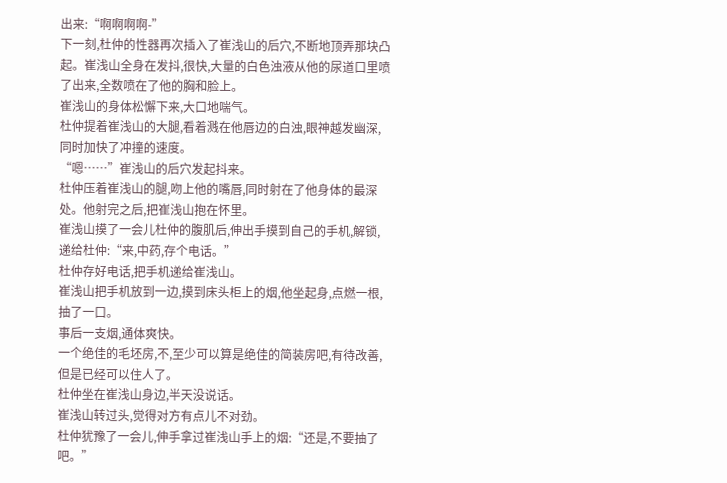出来:“啊啊啊啊-”
下一刻,杜仲的性器再次插入了崔浅山的后穴,不断地顶弄那块凸起。崔浅山全身在发抖,很快,大量的白色浊液从他的尿道口里喷了出来,全数喷在了他的胸和脸上。
崔浅山的身体松懈下来,大口地喘气。
杜仲提着崔浅山的大腿,看着溅在他唇边的白浊,眼神越发幽深,
同时加快了冲撞的速度。
“嗯……”崔浅山的后穴发起抖来。
杜仲压着崔浅山的腿,吻上他的嘴唇,同时射在了他身体的最深处。他射完之后,把崔浅山抱在怀里。
崔浅山摸了一会儿杜仲的腹肌后,伸出手摸到自己的手机,解锁,递给杜仲:“来,中药,存个电话。”
杜仲存好电话,把手机递给崔浅山。
崔浅山把手机放到一边,摸到床头柜上的烟,他坐起身,点燃一根,抽了一口。
事后一支烟,通体爽快。
一个绝佳的毛坯房,不,至少可以算是绝佳的简装房吧,有待改善,
但是已经可以住人了。
杜仲坐在崔浅山身边,半天没说话。
崔浅山转过头,觉得对方有点儿不对劲。
杜仲犹豫了一会儿,伸手拿过崔浅山手上的烟:“还是,不要抽了吧。”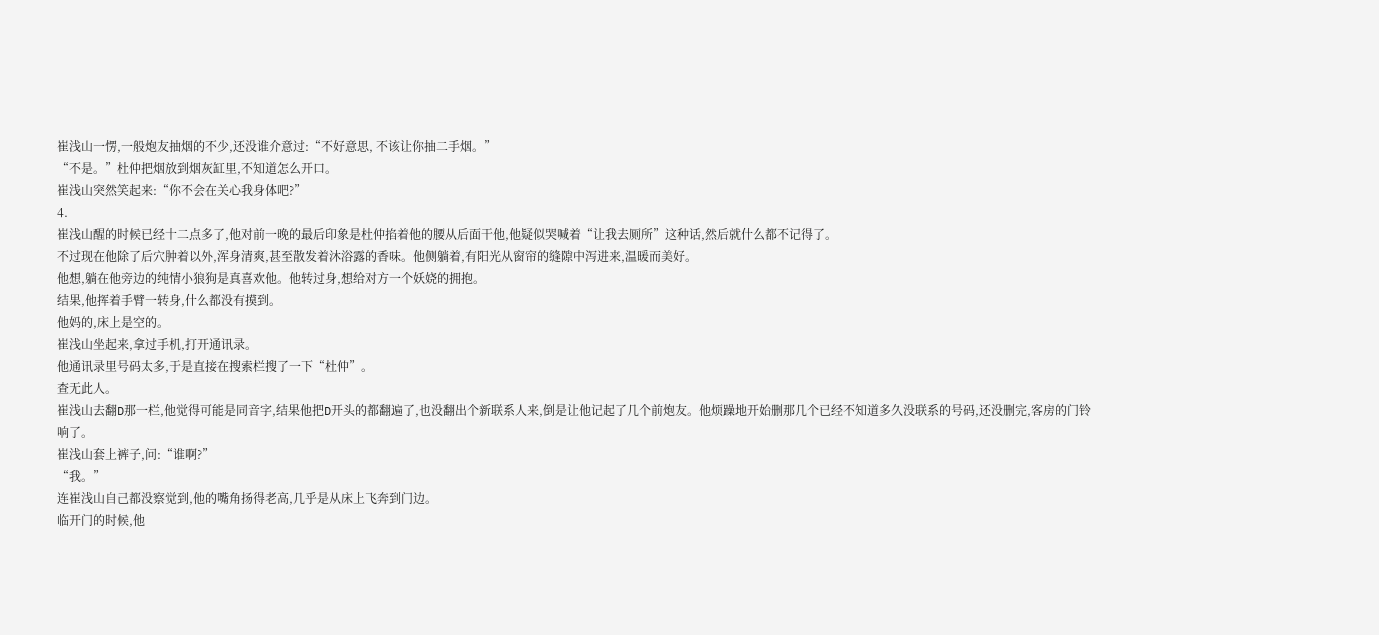崔浅山一愣,一般炮友抽烟的不少,还没谁介意过:“不好意思, 不该让你抽二手烟。”
“不是。”杜仲把烟放到烟灰缸里,不知道怎么开口。
崔浅山突然笑起来:“你不会在关心我身体吧?”
4.
崔浅山醒的时候已经十二点多了,他对前一晚的最后印象是杜仲掐着他的腰从后面干他,他疑似哭喊着“让我去厕所”这种话,然后就什么都不记得了。
不过现在他除了后穴肿着以外,浑身清爽,甚至散发着沐浴露的香味。他侧躺着,有阳光从窗帘的缝隙中泻进来,温暖而美好。
他想,躺在他旁边的纯情小狼狗是真喜欢他。他转过身,想给对方一个妖娆的拥抱。
结果,他挥着手臂一转身,什么都没有摸到。
他妈的,床上是空的。
崔浅山坐起来,拿过手机,打开通讯录。
他通讯录里号码太多,于是直接在搜索栏搜了一下“杜仲”。
查无此人。
崔浅山去翻D那一栏,他觉得可能是同音字,结果他把D开头的都翻遍了,也没翻出个新联系人来,倒是让他记起了几个前炮友。他烦躁地开始删那几个已经不知道多久没联系的号码,还没删完,客房的门铃响了。
崔浅山套上裤子,问:“谁啊?”
“我。”
连崔浅山自己都没察觉到,他的嘴角扬得老高,几乎是从床上飞奔到门边。
临开门的时候,他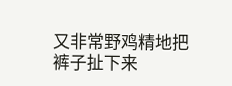又非常野鸡精地把裤子扯下来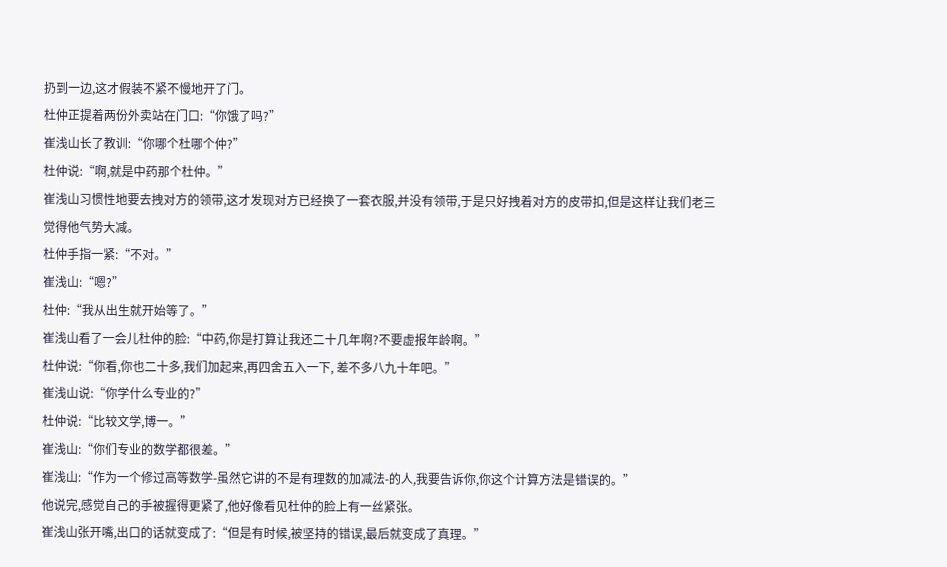扔到一边,这才假装不紧不慢地开了门。
杜仲正提着两份外卖站在门口:“你饿了吗?”
崔浅山长了教训:“你哪个杜哪个仲?”
杜仲说:“啊,就是中药那个杜仲。”
崔浅山习惯性地要去拽对方的领带,这才发现对方已经换了一套衣服,并没有领带,于是只好拽着对方的皮带扣,但是这样让我们老三觉得他气势大减。
杜仲手指一紧:“不对。”
崔浅山:“嗯?”
杜仲:“我从出生就开始等了。”
崔浅山看了一会儿杜仲的脸:“中药,你是打算让我还二十几年啊?不要虚报年龄啊。”
杜仲说:“你看,你也二十多,我们加起来,再四舍五入一下, 差不多八九十年吧。”
崔浅山说:“你学什么专业的?”
杜仲说:“比较文学,博一。”
崔浅山:“你们专业的数学都很差。”
崔浅山:“作为一个修过高等数学-虽然它讲的不是有理数的加减法-的人,我要告诉你,你这个计算方法是错误的。”
他说完,感觉自己的手被握得更紧了,他好像看见杜仲的脸上有一丝紧张。
崔浅山张开嘴,出口的话就变成了:“但是有时候,被坚持的错误,最后就变成了真理。”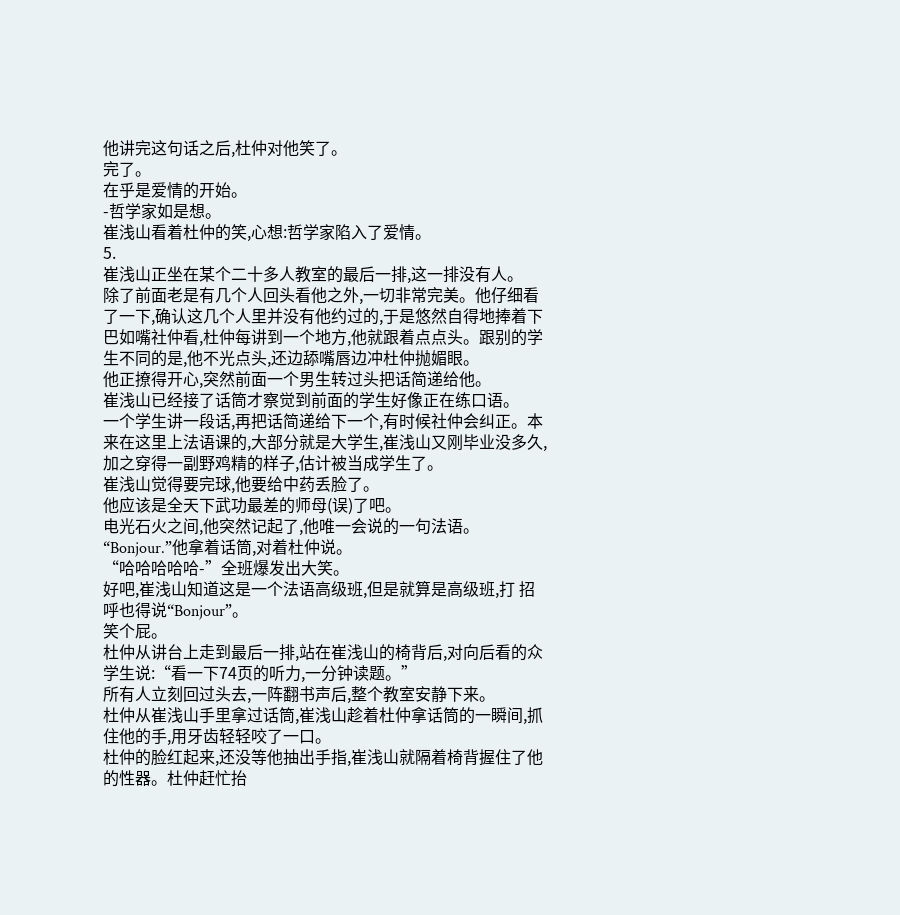他讲完这句话之后,杜仲对他笑了。
完了。
在乎是爱情的开始。
-哲学家如是想。
崔浅山看着杜仲的笑,心想:哲学家陷入了爱情。
5.
崔浅山正坐在某个二十多人教室的最后一排,这一排没有人。
除了前面老是有几个人回头看他之外,一切非常完美。他仔细看了一下,确认这几个人里并没有他约过的,于是悠然自得地捧着下巴如嘴社仲看,杜仲每讲到一个地方,他就跟着点点头。跟别的学生不同的是,他不光点头,还边舔嘴唇边冲杜仲抛媚眼。
他正撩得开心,突然前面一个男生转过头把话简递给他。
崔浅山已经接了话筒才察觉到前面的学生好像正在练口语。
一个学生讲一段话,再把话简递给下一个,有时候社仲会纠正。本来在这里上法语课的,大部分就是大学生,崔浅山又刚毕业没多久,加之穿得一副野鸡精的样子,估计被当成学生了。
崔浅山觉得要完球,他要给中药丢脸了。
他应该是全天下武功最差的师母(误)了吧。
电光石火之间,他突然记起了,他唯一会说的一句法语。
“Bonjour.”他拿着话筒,对着杜仲说。
“哈哈哈哈哈-”全班爆发出大笑。
好吧,崔浅山知道这是一个法语高级班,但是就算是高级班,打 招呼也得说“Bonjour”。
笑个屁。
杜仲从讲台上走到最后一排,站在崔浅山的椅背后,对向后看的众学生说:“看一下74页的听力,一分钟读题。”
所有人立刻回过头去,一阵翻书声后,整个教室安静下来。
杜仲从崔浅山手里拿过话筒,崔浅山趁着杜仲拿话筒的一瞬间,抓住他的手,用牙齿轻轻咬了一口。
杜仲的脸红起来,还没等他抽出手指,崔浅山就隔着椅背握住了他的性器。杜仲赶忙抬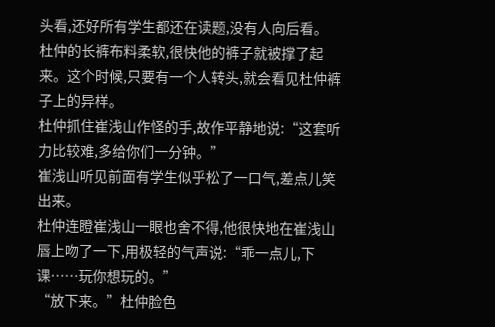头看,还好所有学生都还在读题,没有人向后看。
杜仲的长裤布料柔软,很快他的裤子就被撑了起来。这个时候,只要有一个人转头,就会看见杜仲裤子上的异样。
杜仲抓住崔浅山作怪的手,故作平静地说:“这套听力比较难,多给你们一分钟。”
崔浅山听见前面有学生似乎松了一口气,差点儿笑出来。
杜仲连瞪崔浅山一眼也舍不得,他很快地在崔浅山唇上吻了一下,用极轻的气声说:“乖一点儿,下课……玩你想玩的。”
“放下来。”杜仲脸色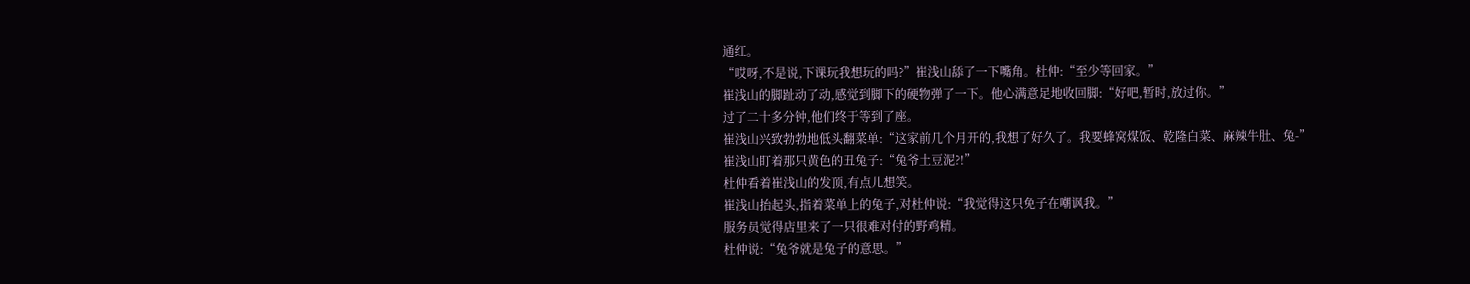通红。
“哎呀,不是说,下课玩我想玩的吗?”崔浅山舔了一下嘴角。杜仲:“至少等回家。”
崔浅山的脚趾动了动,感觉到脚下的硬物弹了一下。他心满意足地收回脚:“好吧,暂时,放过你。”
过了二十多分钟,他们终于等到了座。
崔浅山兴致勃勃地低头翻菜单:“这家前几个月开的,我想了好久了。我要蜂窝煤饭、乾隆白菜、麻辣牛肚、兔-”
崔浅山盯着那只黄色的丑兔子:“兔爷土豆泥?!”
杜仲看着崔浅山的发顶,有点儿想笑。
崔浅山抬起头,指着菜单上的兔子,对杜仲说:“我觉得这只免子在嘲讽我。”
服务员觉得店里来了一只很难对付的野鸡精。
杜仲说:“兔爷就是兔子的意思。”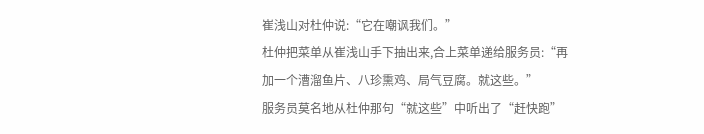崔浅山对杜仲说:“它在嘲讽我们。”
杜仲把菜单从崔浅山手下抽出来,合上菜单递给服务员:“再加一个漕溜鱼片、八珍熏鸡、局气豆腐。就这些。”
服务员莫名地从杜仲那句“就这些”中听出了“赶快跑”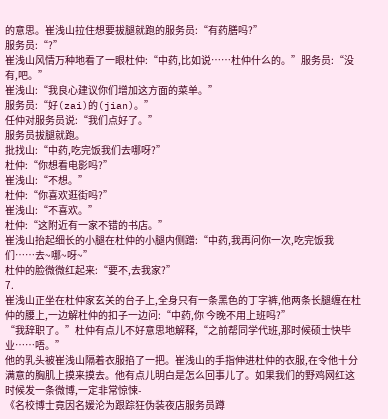的意思。崔浅山拉住想要拔腿就跑的服务员:“有药膳吗?”
服务员:“?”
崔浅山风情万种地看了一眼杜仲:“中药,比如说……杜仲什么的。”服务员:“没有,吧。”
崔浅山:“我良心建议你们增加这方面的菜单。”
服务员:“好(zai)的(jian)。”
任仲对服务员说:“我们点好了。”
服务员拔腿就跑。
批找山:“中药,吃完饭我们去哪呀?”
杜仲:“你想看电影吗?”
崔浅山:“不想。”
杜仲:“你喜欢逛街吗?”
崔浅山:“不喜欢。”
杜仲:“这附近有一家不错的书店。”
崔浅山抬起细长的小腿在杜仲的小腿内侧蹭:“中药,我再问你一次,吃完饭我们……去~哪~呀~”
杜仲的脸微微红起来:“要不,去我家?”
7.
崔浅山正坐在杜仲家玄关的台子上,全身只有一条黑色的丁字裤,他两条长腿缠在杜仲的腰上,一边解杜仲的扣子一边问:“中药,你 今晚不用上班吗?”
“我辞职了。”杜仲有点儿不好意思地解释,“之前帮同学代班,那时候硕士快毕业……唔。”
他的乳头被崔浅山隔着衣服掐了一把。崔浅山的手指伸进杜仲的衣服,在令他十分满意的胸肌上摸来摸去。他有点儿明白是怎么回事儿了。如果我们的野鸡网红这时候发一条微博,一定非常惊悚-
《名校博士竟因名媛沦为跟踪狂伪装夜店服务员蹲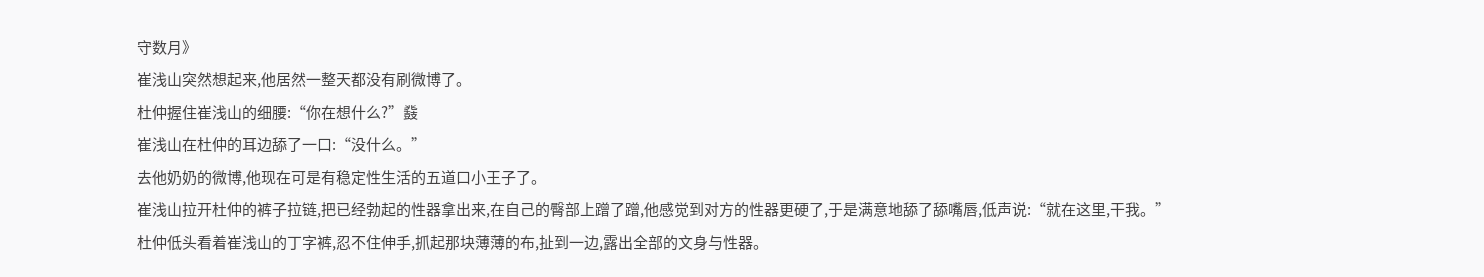守数月》
崔浅山突然想起来,他居然一整天都没有刷微博了。
杜仲握住崔浅山的细腰:“你在想什么?”鼗
崔浅山在杜仲的耳边舔了一口:“没什么。”
去他奶奶的微博,他现在可是有稳定性生活的五道口小王子了。
崔浅山拉开杜仲的裤子拉链,把已经勃起的性器拿出来,在自己的臀部上蹭了蹭,他感觉到对方的性器更硬了,于是满意地舔了舔嘴唇,低声说:“就在这里,干我。”
杜仲低头看着崔浅山的丁字裤,忍不住伸手,抓起那块薄薄的布,扯到一边,露出全部的文身与性器。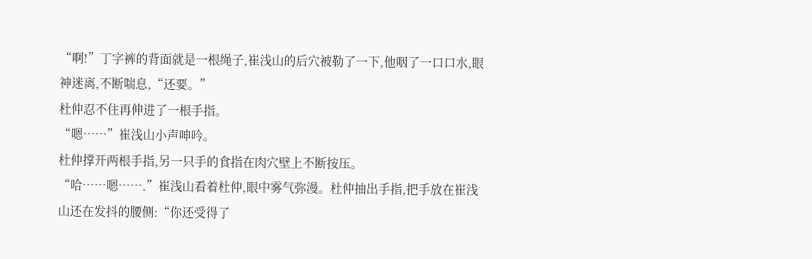“啊!”丁字裤的背面就是一根绳子,崔浅山的后穴被勒了一下,他咽了一口口水,眼神迷离,不断喘息,“还要。”
杜仲忍不住再伸进了一根手指。
“嗯……”崔浅山小声呻吟。
杜仲撑开两根手指,另一只手的食指在肉穴壁上不断按压。
“哈……嗯…….”崔浅山看着杜仲,眼中雾气弥漫。杜仲抽出手指,把手放在崔浅山还在发抖的腰侧:“你还受得了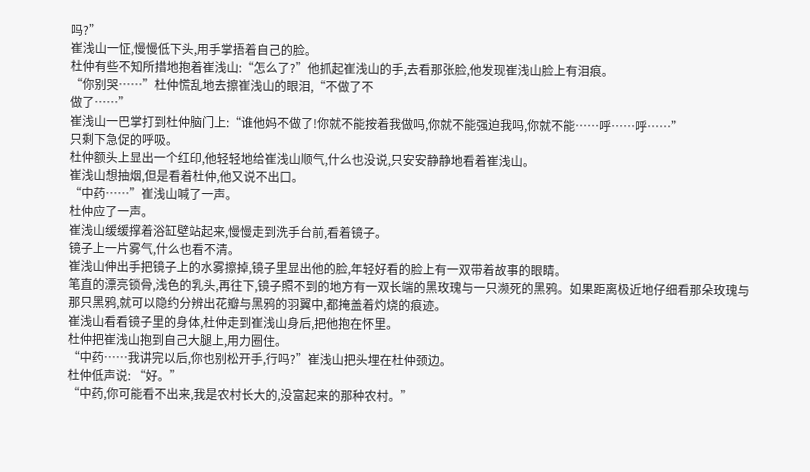吗?”
崔浅山一怔,慢慢低下头,用手掌捂着自己的脸。
杜仲有些不知所措地抱着崔浅山:“怎么了?”他抓起崔浅山的手,去看那张脸,他发现崔浅山脸上有泪痕。
“你别哭……”杜仲慌乱地去擦崔浅山的眼泪,“不做了不
做了……”
崔浅山一巴掌打到杜仲脑门上:“谁他妈不做了!你就不能按着我做吗,你就不能强迫我吗,你就不能……呼……呼……”
只剩下急促的呼吸。
杜仲额头上显出一个红印,他轻轻地给崔浅山顺气,什么也没说,只安安静静地看着崔浅山。
崔浅山想抽烟,但是看着杜仲,他又说不出口。
“中药……”崔浅山喊了一声。
杜仲应了一声。
崔浅山缓缓撑着浴缸壁站起来,慢慢走到洗手台前,看着镜子。
镜子上一片雾气,什么也看不清。
崔浅山伸出手把镜子上的水雾擦掉,镜子里显出他的脸,年轻好看的脸上有一双带着故事的眼睛。
笔直的漂亮锁骨,浅色的乳头,再往下,镜子照不到的地方有一双长端的黑玫瑰与一只濒死的黑鸦。如果距离极近地仔细看那朵玫瑰与那只黑鸦,就可以隐约分辨出花瓣与黑鸦的羽翼中,都掩盖着灼烧的痕迹。
崔浅山看看镜子里的身体,杜仲走到崔浅山身后,把他抱在怀里。
杜仲把崔浅山抱到自己大腿上,用力圈住。
“中药……我讲完以后,你也别松开手,行吗?”崔浅山把头埋在杜仲颈边。
杜仲低声说: “好。”
“中药,你可能看不出来,我是农村长大的,没富起来的那种农村。”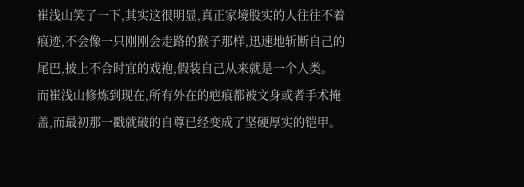崔浅山笑了一下,其实这很明显,真正家境股实的人往往不着痕迹,不会像一只刚刚会走路的猴子那样,迅速地斩断自己的尾巴,披上不合时宜的戏袍,假装自己从来就是一个人类。
而崔浅山修炼到现在,所有外在的疤痕都被文身或者手术掩盖,而最初那一戳就破的自尊已经变成了坚硬厚实的铠甲。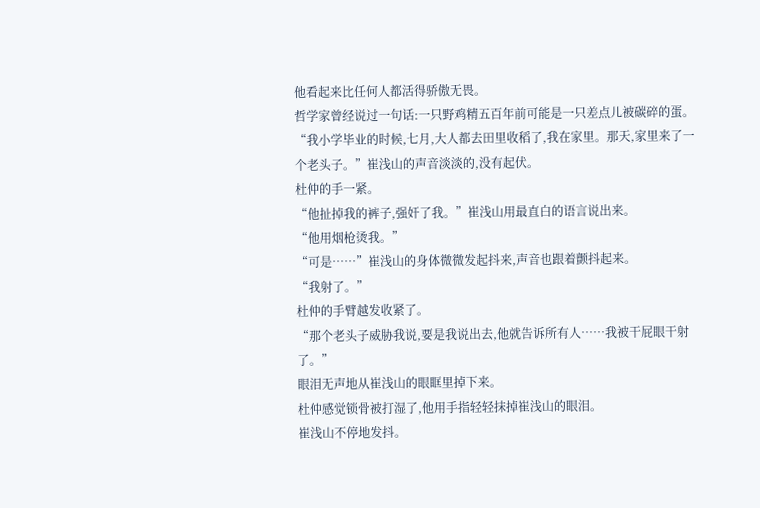他看起来比任何人都活得骄傲无畏。
哲学家曾经说过一句话:一只野鸡精五百年前可能是一只差点儿被碳碎的蛋。
“我小学毕业的时候,七月,大人都去田里收稻了,我在家里。那天,家里来了一个老头子。”崔浅山的声音淡淡的,没有起伏。
杜仲的手一紧。
“他扯掉我的裤子,强奸了我。”崔浅山用最直白的语言说出来。
“他用烟枪烫我。”
“可是……”崔浅山的身体微微发起抖来,声音也跟着颤抖起来。
“我射了。”
杜仲的手臂越发收紧了。
“那个老头子威胁我说,要是我说出去,他就告诉所有人……我被干屁眼干射了。”
眼泪无声地从崔浅山的眼眶里掉下来。
杜仲感觉锁骨被打湿了,他用手指轻轻抹掉崔浅山的眼泪。
崔浅山不停地发抖。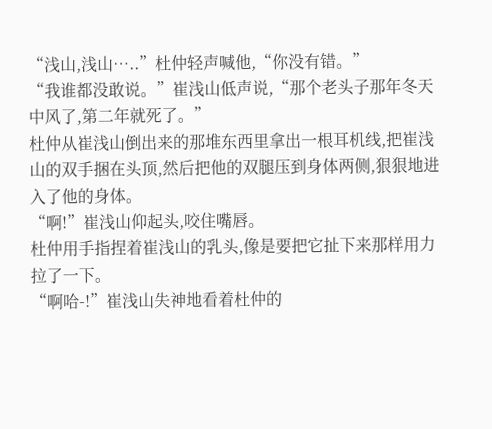“浅山,浅山…..”杜仲轻声喊他,“你没有错。”
“我谁都没敢说。”崔浅山低声说,“那个老头子那年冬天中风了,第二年就死了。”
杜仲从崔浅山倒出来的那堆东西里拿出一根耳机线,把崔浅山的双手捆在头顶,然后把他的双腿压到身体两侧,狠狠地进入了他的身体。
“啊!”崔浅山仰起头,咬住嘴唇。
杜仲用手指捏着崔浅山的乳头,像是要把它扯下来那样用力拉了一下。
“啊哈-!”崔浅山失神地看着杜仲的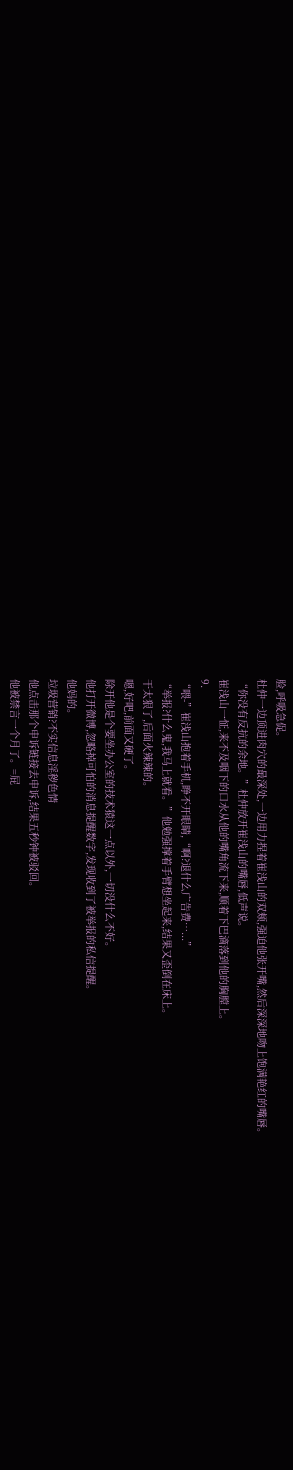脸,呼吸急促。
杜仲一边顶进肉穴的最深处,一边用力捏着崔浅山的双颊,强迫他张开嘴,然后深深地吻上饱满艳红的嘴唇。
“你没有反抗的余地。”杜仲放开崔浅山的嘴唇,低声说。
崔浅山一怔,来不及咽下的口水从他的嘴角流下来,顺着下巴滴落到他的胸膛上。
9.
“喂-”崔浅山抱着手机,睁不开眼睛,“啊?退什么广告费…...”
“举报?什么鬼,我马上就看。”他勉强撑着手臂想坐起来,结果又歪倒在床上。
干太狠了,后面火辣辣的。
嗯,好吧,前面又硬了。
除开他是个要坐办公室的技术猿这一点以外,一切没什么不好。
他打开微博,忽略掉可怕的消息提醒数字,发现收到了被举报的私信提醒。
他妈的。
垃圾营销?不实信息淫秽色情
他点击那个申诉链接去申诉,结果五秒钟被驳回。
他被禁言一个月了。=屁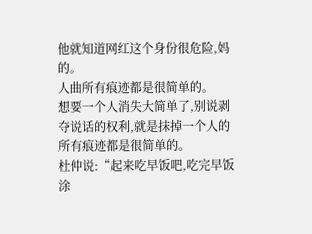他就知道网红这个身份很危险,妈的。
人曲所有痕迹都是很简单的。
想要一个人消失大简单了,别说剥夺说话的权利,就是抹掉一个人的所有痕迹都是很简单的。
杜仲说:“起来吃早饭吧,吃完早饭涂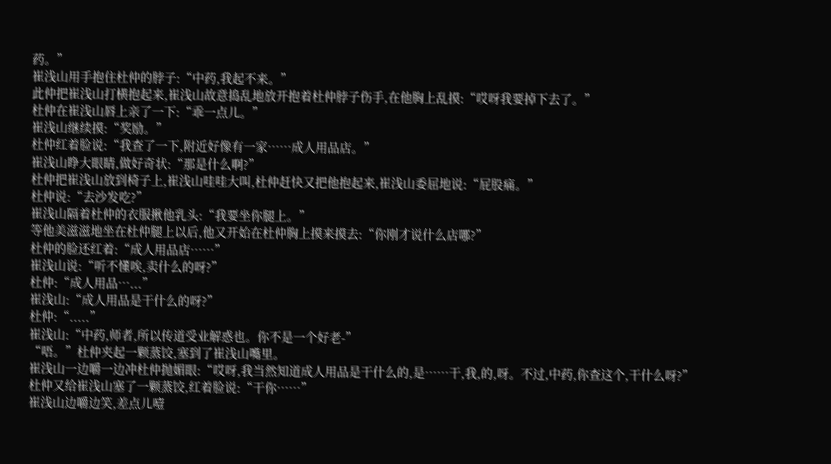药。”
崔浅山用手抱住杜仲的脖子:“中药,我起不来。”
此仲把崔浅山打横抱起来,崔浅山故意捣乱地放开抱着杜仲脖子伤手,在他胸上乱摸:“哎呀我要掉下去了。”
杜仲在崔浅山唇上亲了一下:“乖一点儿。”
崔浅山继续摸:“奖励。”
杜仲红着脸说:“我查了一下,附近好像有一家……成人用品店。”
崔浅山睁大眼睛,做好奇状:“那是什么啊?”
杜仲把崔浅山放到椅子上,崔浅山哇哇大叫,杜仲赶快又把他抱起来,崔浅山委屈地说:“屁股痛。”
杜仲说:“去沙发吃?”
崔浅山隔着杜仲的衣服揪他乳头:“我要坐你腿上。”
等他美滋滋地坐在杜仲腿上以后,他又开始在杜仲胸上摸来摸去:“你刚才说什么店哪?”
杜仲的脸还红着:“成人用品店……”
崔浅山说:“听不懂唉,卖什么的呀?”
杜仲:“成人用品…...”
崔浅山:“成人用品是干什么的呀?”
杜仲:“.....”
崔浅山:“中药,师者,所以传道受业解惑也。你不是一个好老-”
“唔。”杜仲夹起一颗蒸饺,塞到了崔浅山嘴里。
崔浅山一边嚼一边冲杜仲抛媚眼:“哎呀,我当然知道成人用品是干什么的,是……干,我,的,呀。不过,中药,你查这个,干什么呀?”
杜仲又给崔浅山塞了一颗蒸饺,红着脸说:“干你……”
崔浅山边嚼边笑,差点儿噎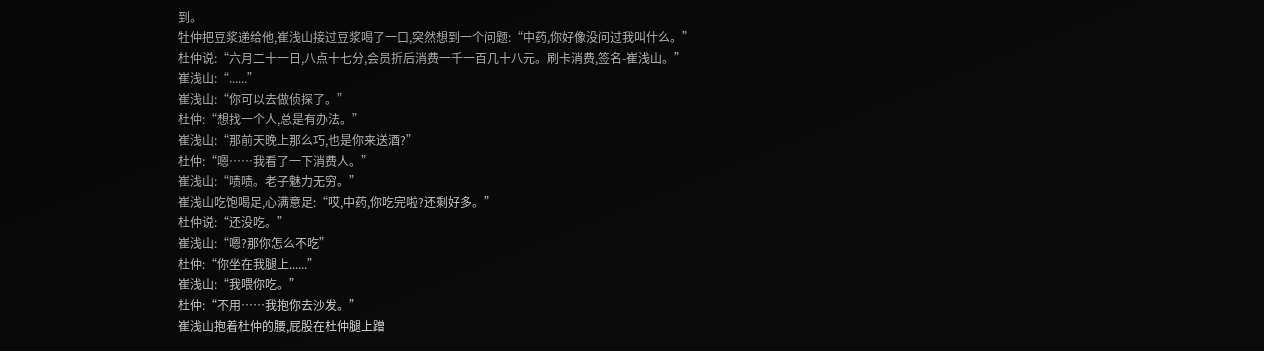到。
牡仲把豆浆递给他,崔浅山接过豆浆喝了一口,突然想到一个问题:“中药,你好像没问过我叫什么。”
杜仲说:“六月二十一日,八点十七分,会员折后消费一千一百几十八元。刷卡消费,签名-崔浅山。”
崔浅山:“......”
崔浅山:“你可以去做侦探了。”
杜仲:“想找一个人,总是有办法。”
崔浅山:“那前天晚上那么巧,也是你来送酒?”
杜仲:“嗯……我看了一下消费人。”
崔浅山:“啧啧。老子魅力无穷。”
崔浅山吃饱喝足,心满意足:“哎,中药,你吃完啦?还剩好多。”
杜仲说:“还没吃。”
崔浅山:“嗯?那你怎么不吃”
杜仲:“你坐在我腿上......”
崔浅山:“我喂你吃。”
杜仲:“不用……我抱你去沙发。”
崔浅山抱着杜仲的腰,屁股在杜仲腿上蹭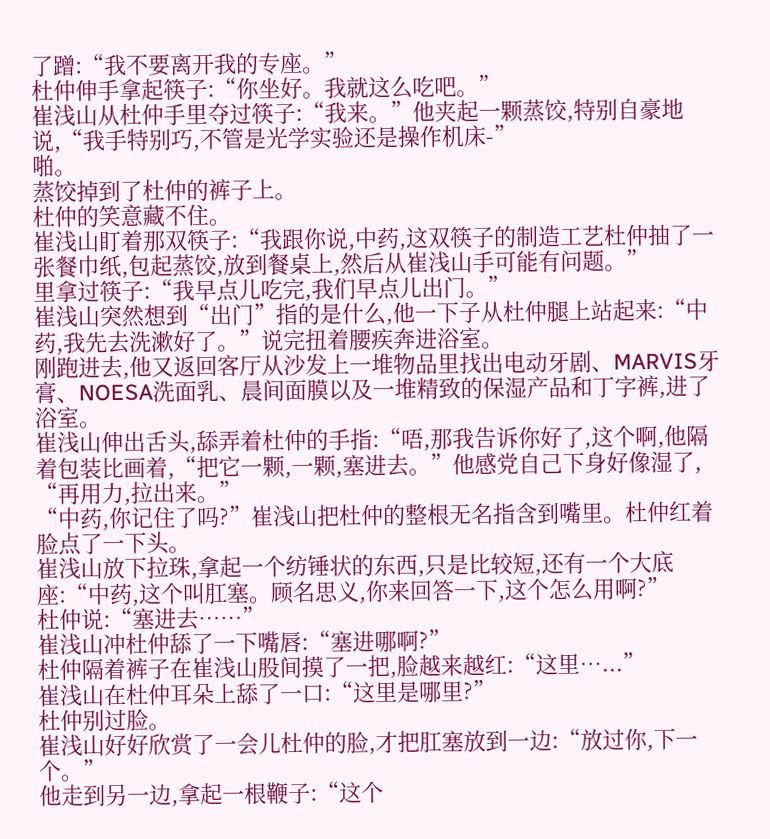了蹭:“我不要离开我的专座。”
杜仲伸手拿起筷子:“你坐好。我就这么吃吧。”
崔浅山从杜仲手里夺过筷子:“我来。”他夹起一颗蒸饺,特别自豪地说,“我手特别巧,不管是光学实验还是操作机床-”
啪。
蒸饺掉到了杜仲的裤子上。
杜仲的笑意藏不住。
崔浅山盯着那双筷子:“我跟你说,中药,这双筷子的制造工艺杜仲抽了一张餐巾纸,包起蒸饺,放到餐桌上,然后从崔浅山手可能有问题。”
里拿过筷子:“我早点儿吃完,我们早点儿出门。”
崔浅山突然想到“出门”指的是什么,他一下子从杜仲腿上站起来:“中药,我先去洗漱好了。”说完扭着腰疾奔进浴室。
刚跑进去,他又返回客厅从沙发上一堆物品里找出电动牙剧、MARVIS牙膏、NOESA洗面乳、晨间面膜以及一堆精致的保湿产品和丁字裤,进了浴室。
崔浅山伸出舌头,舔弄着杜仲的手指:“唔,那我告诉你好了,这个啊,他隔着包装比画着,“把它一颗,一颗,塞进去。”他感党自己下身好像湿了, “再用力,拉出来。”
“中药,你记住了吗?”崔浅山把杜仲的整根无名指含到嘴里。杜仲红着脸点了一下头。
崔浅山放下拉珠,拿起一个纺锤状的东西,只是比较短,还有一个大底座:“中药,这个叫肛塞。顾名思义,你来回答一下,这个怎么用啊?”
杜仲说:“塞进去……”
崔浅山冲杜仲舔了一下嘴唇:“塞进哪啊?”
杜仲隔着裤子在崔浅山股间摸了一把,脸越来越红:“这里…...”
崔浅山在杜仲耳朵上舔了一口:“这里是哪里?”
杜仲别过脸。
崔浅山好好欣赏了一会儿杜仲的脸,才把肛塞放到一边:“放过你,下一个。”
他走到另一边,拿起一根鞭子:“这个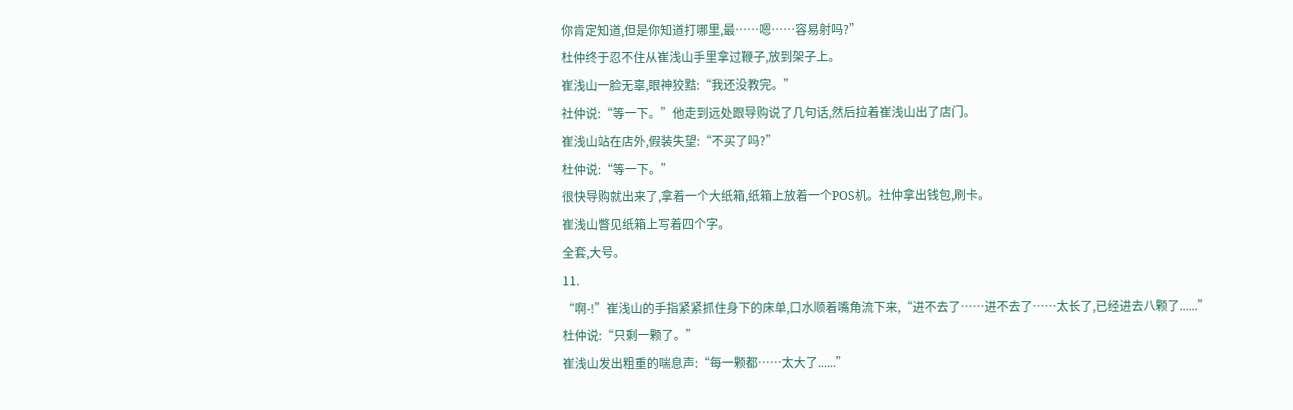你肯定知道,但是你知道打哪里,最……嗯……容易射吗?”
杜仲终于忍不住从崔浅山手里拿过鞭子,放到架子上。
崔浅山一脸无辜,眼神狡黠:“我还没教完。”
社仲说:“等一下。”他走到远处跟导购说了几句话,然后拉着崔浅山出了店门。
崔浅山站在店外,假装失望:“不买了吗?”
杜仲说:“等一下。”
很快导购就出来了,拿着一个大纸箱,纸箱上放着一个POS机。社仲拿出钱包,刷卡。
崔浅山瞥见纸箱上写着四个字。
全套,大号。
11.
“啊-!”崔浅山的手指紧紧抓住身下的床单,口水顺着嘴角流下来,“进不去了……进不去了……太长了,已经进去八颗了......”
杜仲说:“只剩一颗了。”
崔浅山发出粗重的喘息声:“每一颗都……太大了......”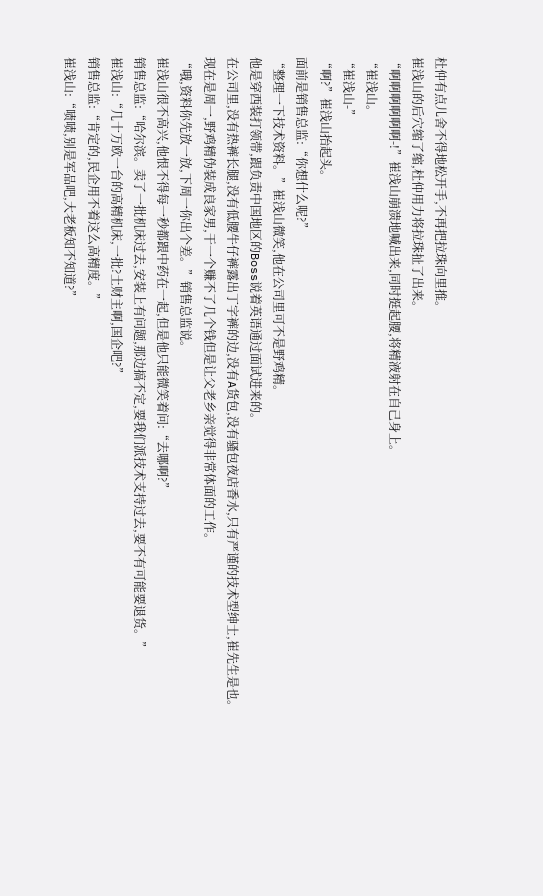杜仲有点儿舍不得地松开手,不再把拉珠向里推。
崔浅山的后穴缩了缩,杜仲用力将拉珠扯了出来。
“啊啊啊啊啊啊-!”崔浅山崩溃地喊出来,同时挺起腰,将精液射在自己身上。
“崔浅山。
“崔浅山-”
“啊?”崔浅山抬起头。
面前是销售总监:“你想什么呢?”
“整理一下技术资料。”崔浅山微笑,他在公司里可不是野鸡精。
他是穿西装打领带,跟负责中国地区的Boss说着英语通过面试进来的。
在公司里,没有热裤长腿,没有低腰牛仔裤露出丁字裤的边,没有A货包,没有骚包夜店香水,只有严谨的技术型绅士,崔先生是也。
现在是周一,野鸡精伪装成良家男,干一个赚不了几个钱但是让父老乡亲觉得非常体面的工作。
“哦,资料你先放一放,下周一你出个差。”销售总监说。
崔浅山很不高兴,他恨不得每一秒都跟中药在一起,但是他只能微笑着问:“去哪啊?”
销售总监:“哈尔滨。卖了一批机床过去,安装上有问题,那边搞不定,要我们派技术支持过去,要不有可能要退货。”
崔浅山:“几十万欧一台的高精机床,一批?土财主啊,国企吧?”
销售总监:“肯定的,民企用不着这么高精度。”
崔浅山:“啧啧,别是军品吧,大老板知不知道?”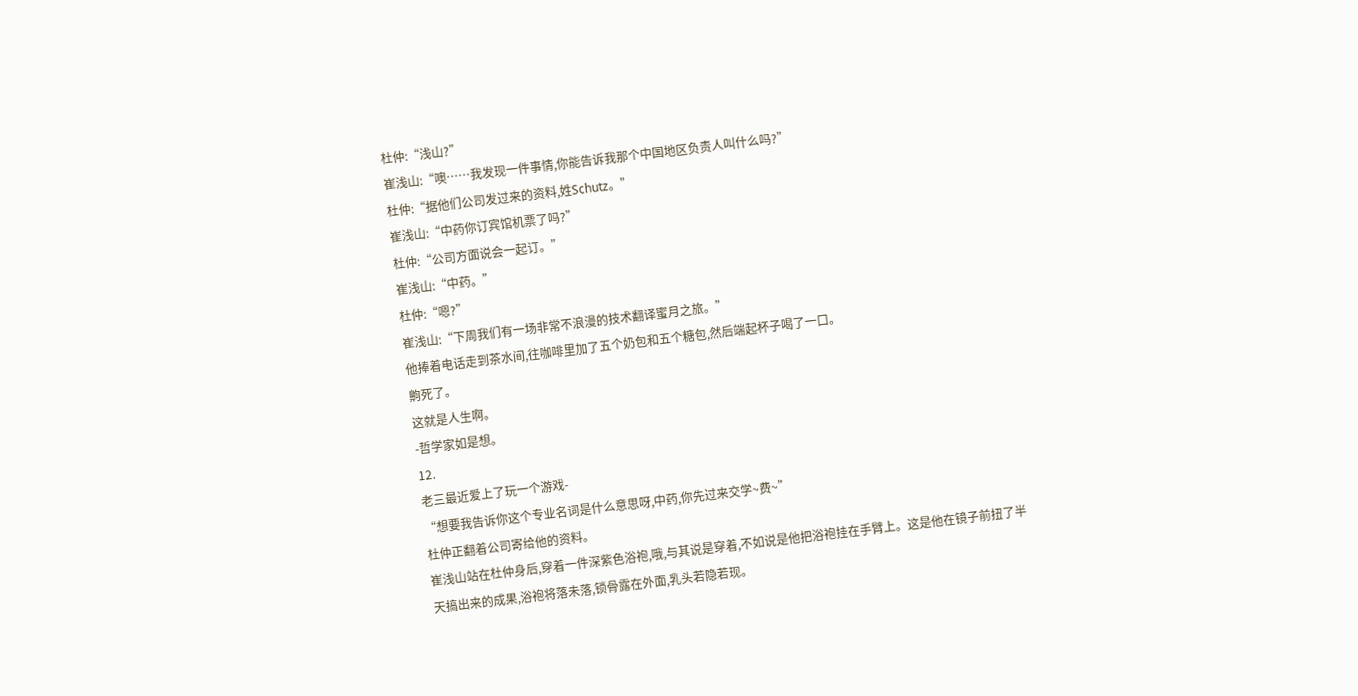杜仲:“浅山?”
崔浅山:“噢……我发现一件事情,你能告诉我那个中国地区负责人叫什么吗?”
杜仲:“据他们公司发过来的资料,姓Schutz。”
崔浅山:“中药你订宾馆机票了吗?”
杜仲:“公司方面说会一起订。”
崔浅山:“中药。”
杜仲:“嗯?”
崔浅山:“下周我们有一场非常不浪漫的技术翻译蜜月之旅。”
他捧着电话走到茶水间,往咖啡里加了五个奶包和五个糖包,然后端起杯子喝了一口。
齁死了。
这就是人生啊。
-哲学家如是想。
12.
老三最近爱上了玩一个游戏-
“想要我告诉你这个专业名词是什么意思呀,中药,你先过来交学~费~”
杜仲正翻着公司寄给他的资料。
崔浅山站在杜仲身后,穿着一件深紫色浴袍,哦,与其说是穿着,不如说是他把浴袍挂在手臂上。这是他在镜子前扭了半天搞出来的成果,浴袍将落未落,锁骨露在外面,乳头若隐若现。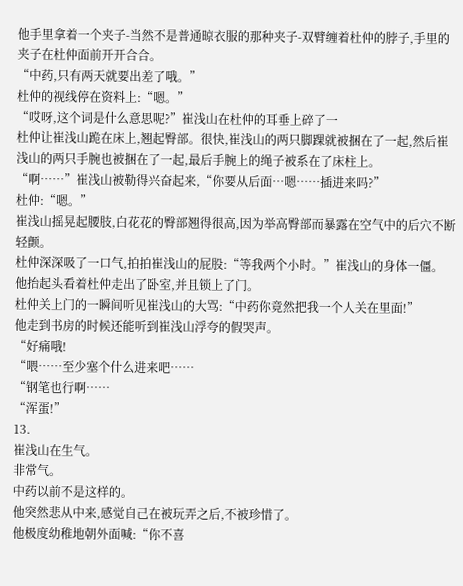他手里拿着一个夹子-当然不是普通晾衣服的那种夹子-双臂缠着杜仲的脖子,手里的夹子在杜仲面前开开合合。
“中药,只有两天就要出差了哦。”
杜仲的视线停在资料上:“嗯。”
“哎呀,这个词是什么意思呢?”崔浅山在杜仲的耳垂上碎了一
杜仲让崔浅山跪在床上,翘起臀部。很快,崔浅山的两只脚踝就被捆在了一起,然后崔浅山的两只手腕也被捆在了一起,最后手腕上的绳子被系在了床柱上。
“啊……”崔浅山被勒得兴奋起来,“你要从后面…嗯……插进来吗?”
杜仲:“嗯。”
崔浅山摇晃起腰肢,白花花的臀部翘得很高,因为举高臀部而暴露在空气中的后穴不断轻颤。
杜仲深深吸了一口气,拍拍崔浅山的屁股:“等我两个小时。”崔浅山的身体一僵。
他抬起头看着杜仲走出了卧室,并且锁上了门。
杜仲关上门的一瞬间听见崔浅山的大骂:“中药你竟然把我一个人关在里面!”
他走到书房的时候还能听到崔浅山浮夸的假哭声。
“好痛哦!
“喂……至少塞个什么进来吧……
“钢笔也行啊……
“浑蛋!”
13.
崔浅山在生气。
非常气。
中药以前不是这样的。
他突然悲从中来,感觉自己在被玩弄之后,不被珍惜了。
他极度幼稚地朝外面喊:“你不喜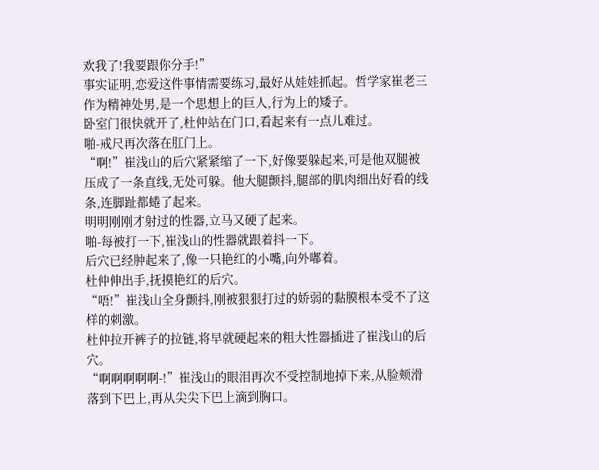欢我了!我要跟你分手!”
事实证明,恋爱这件事情需要练习,最好从娃娃抓起。哲学家崔老三作为精神处男,是一个思想上的巨人,行为上的矮子。
卧室门很快就开了,杜仲站在门口,看起来有一点儿难过。
啪-戒尺再次落在肛门上。
“啊!”崔浅山的后穴紧紧缩了一下,好像要躲起来,可是他双腿被压成了一条直线,无处可躲。他大腿颤抖,腿部的肌肉细出好看的线条,连脚趾都蜷了起来。
明明刚刚才射过的性器,立马又硬了起来。
啪-每被打一下,崔浅山的性器就跟着抖一下。
后穴已经肿起来了,像一只艳红的小嘴,向外嘟着。
杜仲伸出手,抚摸艳红的后穴。
“唔!”崔浅山全身颤抖,刚被狠狠打过的娇弱的黏膜根本受不了这样的刺激。
杜仲拉开裤子的拉链,将早就硬起来的粗大性器插进了崔浅山的后穴。
“啊啊啊啊啊-!”崔浅山的眼泪再次不受控制地掉下来,从脸颊滑落到下巴上,再从尖尖下巴上滴到胸口。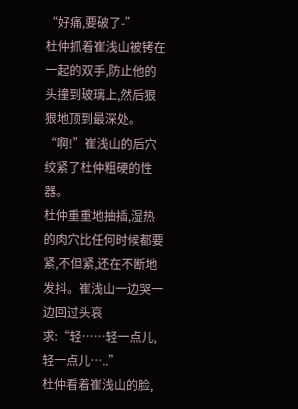“好痛,要破了-”
杜仲抓着崔浅山被铐在一起的双手,防止他的头撞到玻璃上,然后狠狠地顶到最深处。
“啊!”崔浅山的后穴绞紧了杜仲粗硬的性器。
杜仲重重地抽插,湿热的肉穴比任何时候都要紧,不但紧,还在不断地发抖。崔浅山一边哭一边回过头哀求:“轻……轻一点儿,轻一点儿…..”
杜仲看着崔浅山的脸,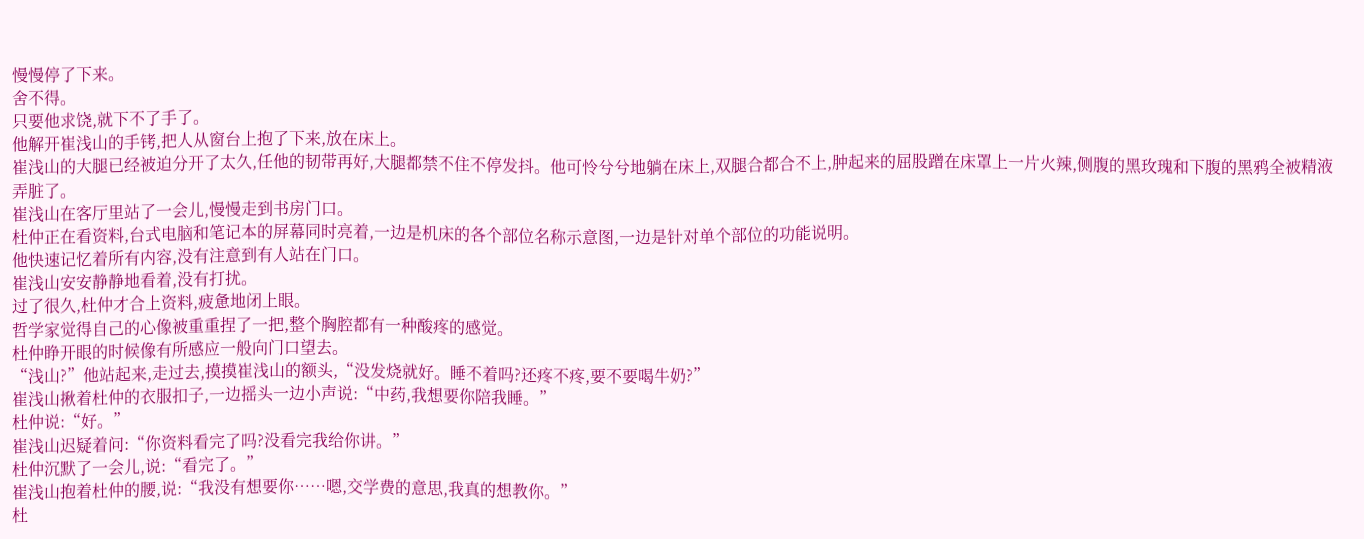慢慢停了下来。
舍不得。
只要他求饶,就下不了手了。
他解开崔浅山的手铐,把人从窗台上抱了下来,放在床上。
崔浅山的大腿已经被迫分开了太久,任他的韧带再好,大腿都禁不住不停发抖。他可怜兮兮地躺在床上,双腿合都合不上,肿起来的屈股蹭在床罩上一片火辣,侧腹的黑玫瑰和下腹的黑鸦全被精液弄脏了。
崔浅山在客厅里站了一会儿,慢慢走到书房门口。
杜仲正在看资料,台式电脑和笔记本的屏幕同时亮着,一边是机床的各个部位名称示意图,一边是针对单个部位的功能说明。
他快速记忆着所有内容,没有注意到有人站在门口。
崔浅山安安静静地看着,没有打扰。
过了很久,杜仲才合上资料,疲惫地闭上眼。
哲学家觉得自己的心像被重重捏了一把,整个胸腔都有一种酸疼的感觉。
杜仲睁开眼的时候像有所感应一般向门口望去。
“浅山?”他站起来,走过去,摸摸崔浅山的额头,“没发烧就好。睡不着吗?还疼不疼,要不要喝牛奶?”
崔浅山揪着杜仲的衣服扣子,一边摇头一边小声说:“中药,我想要你陪我睡。”
杜仲说:“好。”
崔浅山迟疑着问:“你资料看完了吗?没看完我给你讲。”
杜仲沉默了一会儿,说:“看完了。”
崔浅山抱着杜仲的腰,说:“我没有想要你……嗯,交学费的意思,我真的想教你。”
杜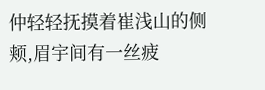仲轻轻抚摸着崔浅山的侧颊,眉宇间有一丝疲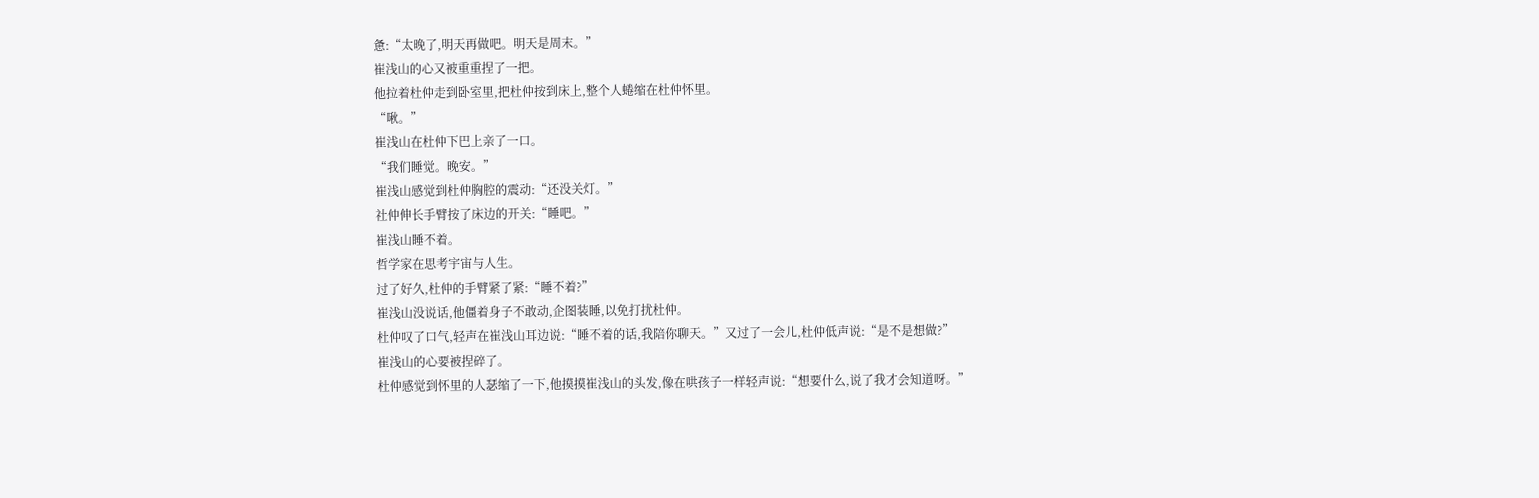惫:“太晚了,明天再做吧。明天是周末。”
崔浅山的心又被重重捏了一把。
他拉着杜仲走到卧室里,把杜仲按到床上,整个人蜷缩在杜仲怀里。
“啾。”
崔浅山在杜仲下巴上亲了一口。
“我们睡觉。晚安。”
崔浅山感觉到杜仲胸腔的震动:“还没关灯。”
社仲伸长手臂按了床边的开关:“睡吧。”
崔浅山睡不着。
哲学家在思考宇宙与人生。
过了好久,杜仲的手臂紧了紧:“睡不着?”
崔浅山没说话,他僵着身子不敢动,企图装睡,以免打扰杜仲。
杜仲叹了口气,轻声在崔浅山耳边说:“睡不着的话,我陪你聊天。”又过了一会儿,杜仲低声说:“是不是想做?”
崔浅山的心要被捏碎了。
杜仲感觉到怀里的人瑟缩了一下,他摸摸崔浅山的头发,像在哄孩子一样轻声说:“想要什么,说了我才会知道呀。”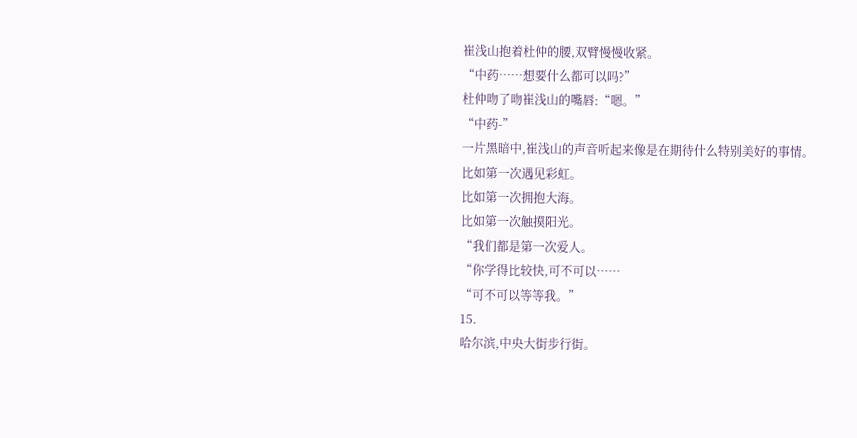崔浅山抱着杜仲的腰,双臂慢慢收紧。
“中药……想要什么都可以吗?”
杜仲吻了吻崔浅山的嘴唇:“嗯。”
“中药-”
一片黑暗中,崔浅山的声音听起来像是在期待什么特别美好的事情。
比如第一次遇见彩虹。
比如第一次拥抱大海。
比如第一次触摸阳光。
“我们都是第一次爱人。
“你学得比较快,可不可以……
“可不可以等等我。”
15.
哈尔滨,中央大街步行街。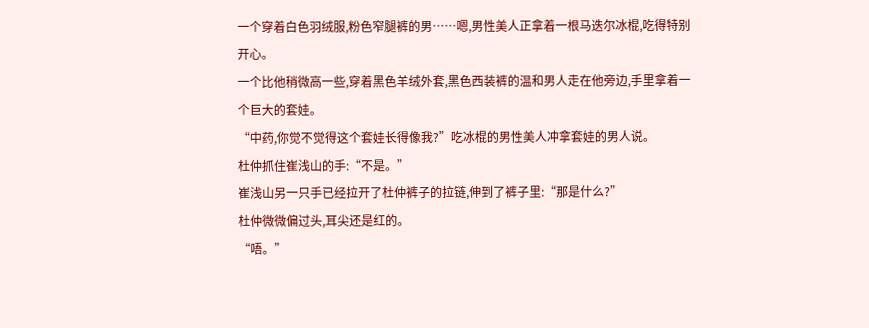一个穿着白色羽绒服,粉色窄腿裤的男……嗯,男性美人正拿着一根马迭尔冰棍,吃得特别开心。
一个比他稍微高一些,穿着黑色羊绒外套,黑色西装裤的温和男人走在他旁边,手里拿着一个巨大的套娃。
“中药,你觉不觉得这个套娃长得像我?”吃冰棍的男性美人冲拿套娃的男人说。
杜仲抓住崔浅山的手:“不是。”
崔浅山另一只手已经拉开了杜仲裤子的拉链,伸到了裤子里:“那是什么?”
杜仲微微偏过头,耳尖还是红的。
“唔。”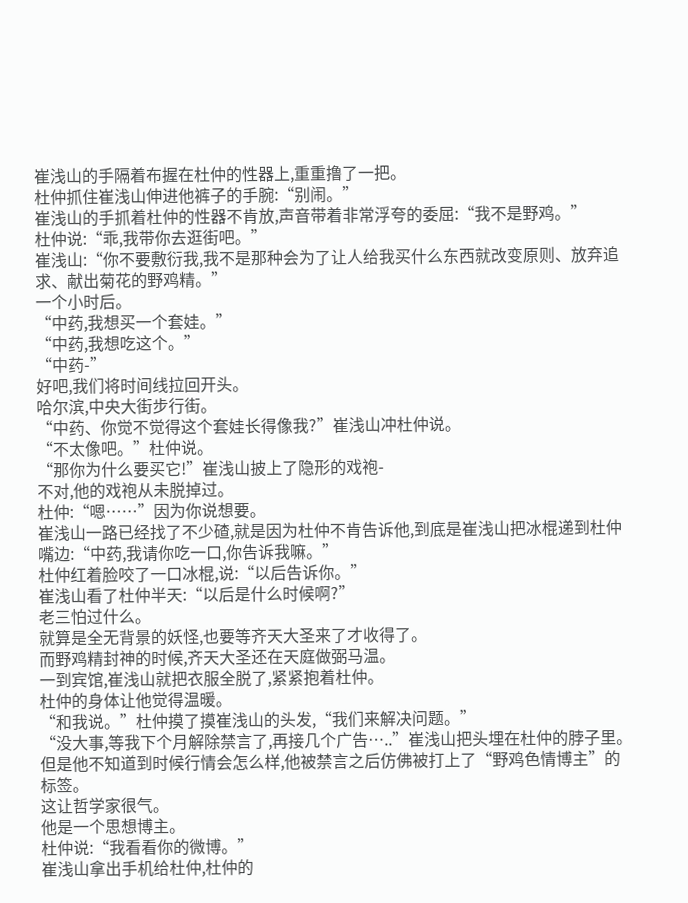崔浅山的手隔着布握在杜仲的性器上,重重撸了一把。
杜仲抓住崔浅山伸进他裤子的手腕:“别闹。”
崔浅山的手抓着杜仲的性器不肯放,声音带着非常浮夸的委屈:“我不是野鸡。”
杜仲说:“乖,我带你去逛街吧。”
崔浅山:“你不要敷衍我,我不是那种会为了让人给我买什么东西就改变原则、放弃追求、献出菊花的野鸡精。”
一个小时后。
“中药,我想买一个套娃。”
“中药,我想吃这个。”
“中药-”
好吧,我们将时间线拉回开头。
哈尔滨,中央大街步行街。
“中药、你觉不觉得这个套娃长得像我?”崔浅山冲杜仲说。
“不太像吧。”杜仲说。
“那你为什么要买它!”崔浅山披上了隐形的戏袍-
不对,他的戏袍从未脱掉过。
杜仲:“嗯……”因为你说想要。
崔浅山一路已经找了不少碴,就是因为杜仲不肯告诉他,到底是崔浅山把冰棍递到杜仲嘴边:“中药,我请你吃一口,你告诉我嘛。”
杜仲红着脸咬了一口冰棍,说:“以后告诉你。”
崔浅山看了杜仲半天:“以后是什么时候啊?”
老三怕过什么。
就算是全无背景的妖怪,也要等齐天大圣来了才收得了。
而野鸡精封神的时候,齐天大圣还在天庭做弼马温。
一到宾馆,崔浅山就把衣服全脱了,紧紧抱着杜仲。
杜仲的身体让他觉得温暖。
“和我说。”杜仲摸了摸崔浅山的头发,“我们来解决问题。”
“没大事,等我下个月解除禁言了,再接几个广告…..”崔浅山把头埋在杜仲的脖子里。
但是他不知道到时候行情会怎么样,他被禁言之后仿佛被打上了“野鸡色情博主”的标签。
这让哲学家很气。
他是一个思想博主。
杜仲说:“我看看你的微博。”
崔浅山拿出手机给杜仲,杜仲的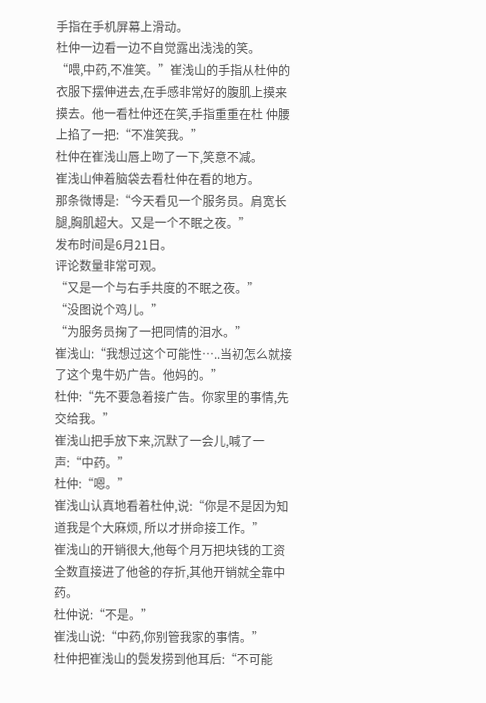手指在手机屏幕上滑动。
杜仲一边看一边不自觉露出浅浅的笑。
“喂,中药,不准笑。”崔浅山的手指从杜仲的衣服下摆伸进去,在手感非常好的腹肌上摸来摸去。他一看杜仲还在笑,手指重重在杜 仲腰上掐了一把:“不准笑我。”
杜仲在崔浅山唇上吻了一下,笑意不减。
崔浅山伸着脑袋去看杜仲在看的地方。
那条微博是:“今天看见一个服务员。肩宽长腿,胸肌超大。又是一个不眠之夜。”
发布时间是6月21日。
评论数量非常可观。
“又是一个与右手共度的不眠之夜。”
“没图说个鸡儿。”
“为服务员掬了一把同情的泪水。”
崔浅山:“我想过这个可能性…..当初怎么就接了这个鬼牛奶广告。他妈的。”
杜仲:“先不要急着接广告。你家里的事情,先交给我。”
崔浅山把手放下来,沉默了一会儿,喊了一声:“中药。”
杜仲:“嗯。”
崔浅山认真地看着杜仲,说:“你是不是因为知道我是个大麻烦, 所以才拼命接工作。”
崔浅山的开销很大,他每个月万把块钱的工资全数直接进了他爸的存折,其他开销就全靠中药。
杜仲说:“不是。”
崔浅山说:“中药,你别管我家的事情。”
杜仲把崔浅山的鬓发捞到他耳后:“不可能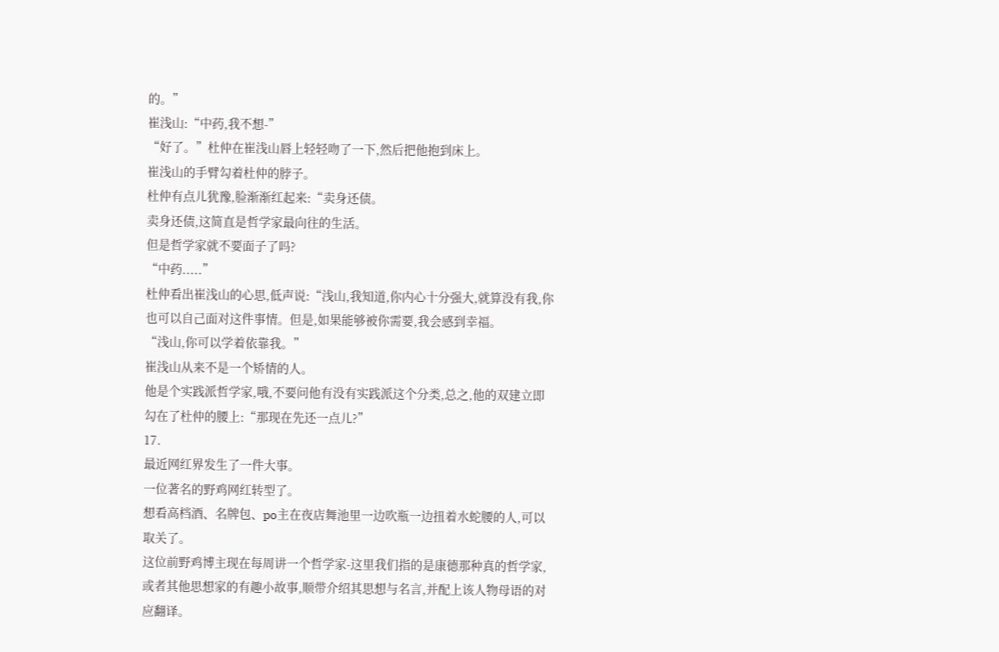的。”
崔浅山:“中药,我不想-”
“好了。”杜仲在崔浅山唇上轻轻吻了一下,然后把他抱到床上。
崔浅山的手臂勾着杜仲的脖子。
杜仲有点儿犹豫,脸渐渐红起来:“卖身还债。
卖身还债,这简直是哲学家最向往的生活。
但是哲学家就不要面子了吗?
“中药.....”
杜仲看出崔浅山的心思,低声说:“浅山,我知道,你内心十分强大,就算没有我,你也可以自己面对这件事情。但是,如果能够被你需要,我会感到幸福。
“浅山,你可以学着依靠我。”
崔浅山从来不是一个矫情的人。
他是个实践派哲学家,哦,不要问他有没有实践派这个分类,总之,他的双建立即勾在了杜仲的腰上:“那现在先还一点儿?”
17.
最近网红界发生了一件大事。
一位著名的野鸡网红转型了。
想看高档酒、名牌包、po主在夜店舞池里一边吹瓶一边扭着水蛇腰的人,可以取关了。
这位前野鸡博主现在每周讲一个哲学家-这里我们指的是康德那种真的哲学家,或者其他思想家的有趣小故事,顺带介绍其思想与名言,并配上该人物母语的对应翻译。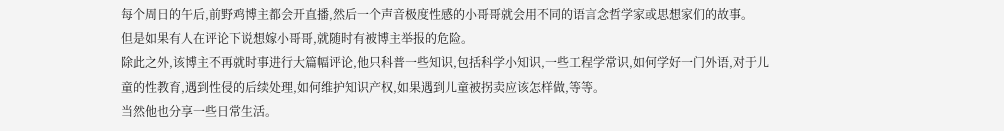每个周日的午后,前野鸡博主都会开直播,然后一个声音极度性感的小哥哥就会用不同的语言念哲学家或思想家们的故事。
但是如果有人在评论下说想嫁小哥哥,就随时有被博主举报的危险。
除此之外,该博主不再就时事进行大篇幅评论,他只科普一些知识,包括科学小知识,一些工程学常识,如何学好一门外语,对于儿童的性教育,遇到性侵的后续处理,如何维护知识产权,如果遇到儿童被拐卖应该怎样做,等等。
当然他也分享一些日常生活。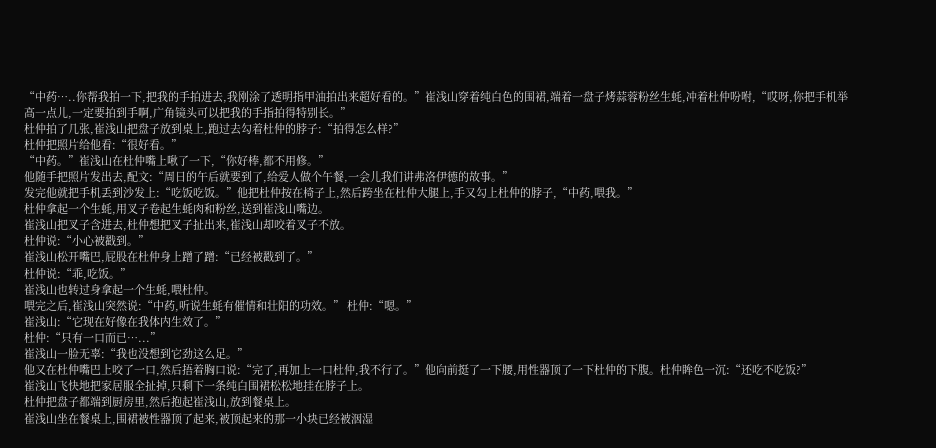“中药…..你帮我拍一下,把我的手拍进去,我刚涂了透明指甲油拍出来超好看的。”崔浅山穿着纯白色的围裙,端着一盘子烤蒜蓉粉丝生蚝,冲着杜仲吩咐,“哎呀,你把手机举高一点儿,一定要拍到手啊,广角镜头可以把我的手指拍得特别长。”
杜仲拍了几张,崔浅山把盘子放到桌上,跑过去勾着杜仲的脖子:“拍得怎么样?”
杜仲把照片给他看:“很好看。”
“中药。”崔浅山在杜仲嘴上啾了一下,“你好棒,都不用修。”
他随手把照片发出去,配文:“周日的午后就要到了,给爱人做个午餐,一会儿我们讲弗洛伊德的故事。”
发完他就把手机丢到沙发上:“吃饭吃饭。”他把杜仲按在椅子上,然后跨坐在杜仲大腿上,手又勾上杜仲的脖子,“中药,喂我。”
杜仲拿起一个生蚝,用叉子卷起生蚝肉和粉丝,送到崔浅山嘴边。
崔浅山把叉子含进去,杜仲想把叉子扯出来,崔浅山却咬着叉子不放。
杜仲说:“小心被戳到。”
崔浅山松开嘴巴,屁股在杜仲身上蹭了蹭:“已经被戳到了。”
杜仲说:“乖,吃饭。”
崔浅山也转过身拿起一个生蚝,喂杜仲。
喂完之后,崔浅山突然说:“中药,听说生蚝有催情和壮阳的功效。” 杜仲:“嗯。”
崔浅山:“它现在好像在我体内生效了。”
杜仲:“只有一口而已…...”
崔浅山一脸无辜:“我也没想到它劲这么足。”
他又在杜仲嘴巴上咬了一口,然后捂着胸口说:“完了,再加上一口杜仲,我不行了。”他向前挺了一下腰,用性器顶了一下杜仲的下腹。杜仲眸色一沉:“还吃不吃饭?”
崔浅山飞快地把家居服全扯掉,只剩下一条纯白围裙松松地挂在脖子上。
杜仲把盘子都端到厨房里,然后抱起崔浅山,放到餐桌上。
崔浅山坐在餐桌上,围裙被性器顶了起来,被顶起来的那一小块已经被洇湿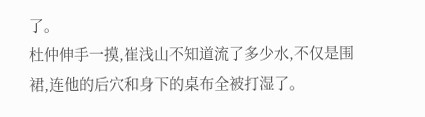了。
杜仲伸手一摸,崔浅山不知道流了多少水,不仅是围裙,连他的后穴和身下的桌布全被打湿了。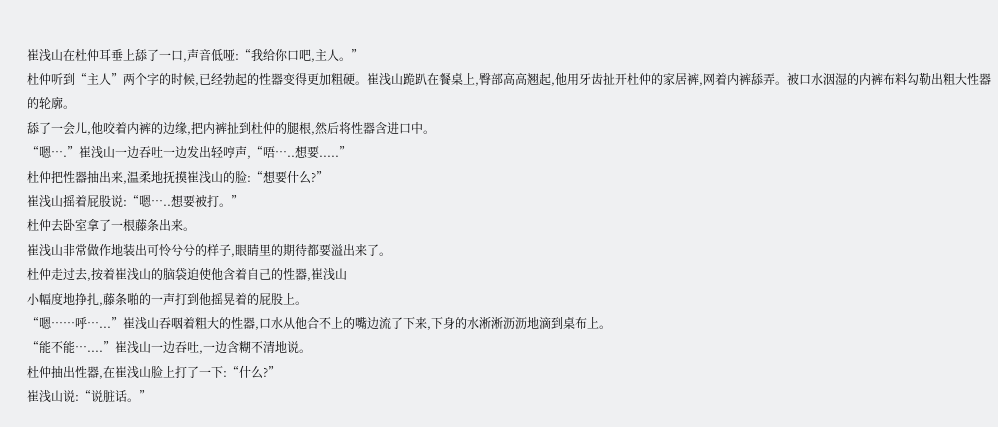崔浅山在杜仲耳垂上舔了一口,声音低哑:“我给你口吧,主人。”
杜仲听到“主人”两个字的时候,已经勃起的性器变得更加粗硬。崔浅山跪趴在餐桌上,臀部高高翘起,他用牙齿扯开杜仲的家居裤,网着内裤舔弄。被口水洇湿的内裤布料勾勒出粗大性器的轮廓。
舔了一会儿,他咬着内裤的边缘,把内裤扯到杜仲的腿根,然后将性器含进口中。
“嗯….”崔浅山一边吞吐一边发出轻哼声,“唔…..想要.....”
杜仲把性器抽出来,温柔地抚摸崔浅山的脸:“想要什么?”
崔浅山摇着屁股说:“嗯…..想要被打。”
杜仲去卧室拿了一根藤条出来。
崔浅山非常做作地装出可怜兮兮的样子,眼睛里的期待都要溢出来了。
杜仲走过去,按着崔浅山的脑袋迫使他含着自己的性器,崔浅山
小幅度地挣扎,藤条啪的一声打到他摇晃着的屁股上。
“嗯……呼…...”崔浅山吞咽着粗大的性器,口水从他合不上的嘴边流了下来,下身的水淅淅沥沥地滴到桌布上。
“能不能…....”崔浅山一边吞吐,一边含糊不清地说。
杜仲抽出性器,在崔浅山脸上打了一下:“什么?”
崔浅山说:“说脏话。”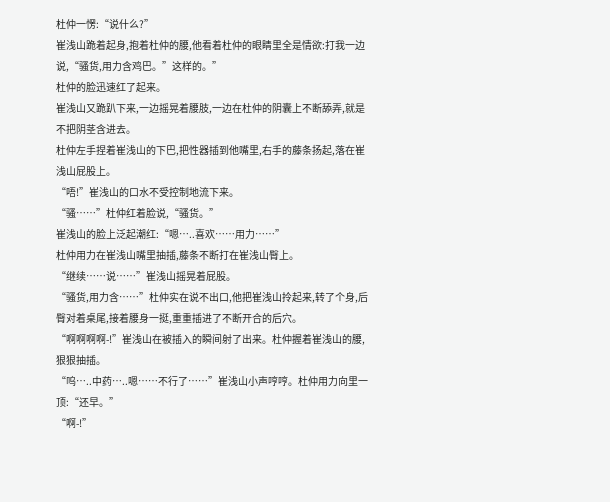杜仲一愣:“说什么?”
崔浅山跪着起身,抱着杜仲的腰,他看着杜仲的眼睛里全是情欲:打我一边说,“骚货,用力含鸡巴。”这样的。”
杜仲的脸迅速红了起来。
崔浅山又跪趴下来,一边摇晃着腰肢,一边在杜仲的阴囊上不断舔弄,就是不把阴茎含进去。
杜仲左手捏着崔浅山的下巴,把性器插到他嘴里,右手的藤条扬起,落在崔浅山屁股上。
“唔!”崔浅山的口水不受控制地流下来。
“骚……”杜仲红着脸说,“骚货。”
崔浅山的脸上泛起潮红:“嗯…..喜欢……用力……”
杜仲用力在崔浅山嘴里抽插,藤条不断打在崔浅山臀上。
“继续……说……”崔浅山摇晃着屁股。
“骚货,用力含……”杜仲实在说不出口,他把崔浅山拎起来,转了个身,后臀对着桌尾,接着腰身一挺,重重插进了不断开合的后穴。
“啊啊啊啊-!”崔浅山在被插入的瞬间射了出来。杜仲握着崔浅山的腰,狠狠抽插。
“呜…..中药…..嗯……不行了……”崔浅山小声哼哼。杜仲用力向里一顶:“还早。”
“啊-!”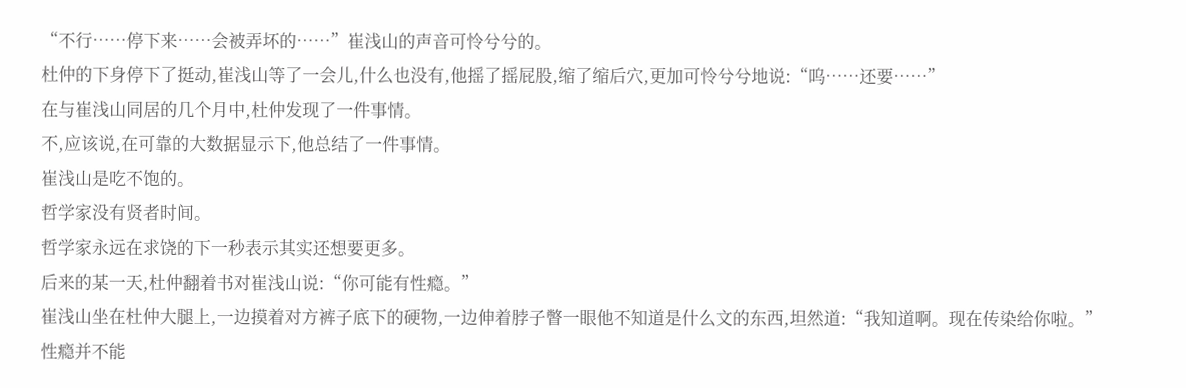“不行……停下来……会被弄坏的……”崔浅山的声音可怜兮兮的。
杜仲的下身停下了挺动,崔浅山等了一会儿,什么也没有,他摇了摇屁股,缩了缩后穴,更加可怜兮兮地说:“呜……还要……”
在与崔浅山同居的几个月中,杜仲发现了一件事情。
不,应该说,在可靠的大数据显示下,他总结了一件事情。
崔浅山是吃不饱的。
哲学家没有贤者时间。
哲学家永远在求饶的下一秒表示其实还想要更多。
后来的某一天,杜仲翻着书对崔浅山说:“你可能有性瘾。”
崔浅山坐在杜仲大腿上,一边摸着对方裤子底下的硬物,一边伸着脖子瞥一眼他不知道是什么文的东西,坦然道:“我知道啊。现在传染给你啦。”
性瘾并不能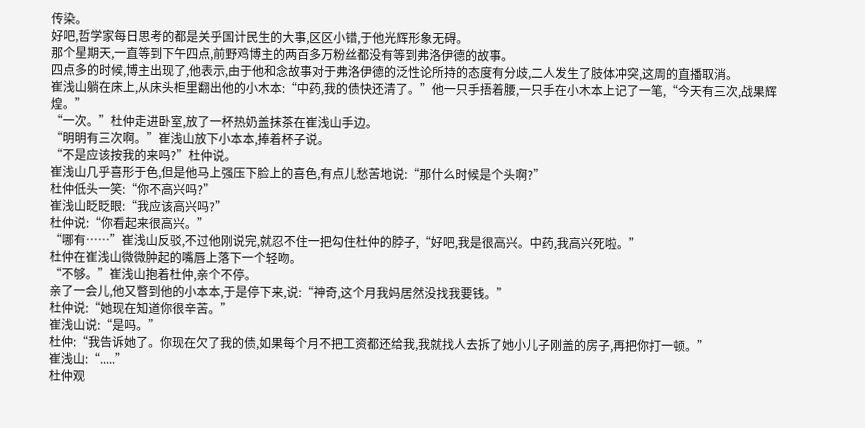传染。
好吧,哲学家每日思考的都是关乎国计民生的大事,区区小错,于他光辉形象无碍。
那个星期天,一直等到下午四点,前野鸡博主的两百多万粉丝都没有等到弗洛伊德的故事。
四点多的时候,博主出现了,他表示,由于他和念故事对于弗洛伊德的泛性论所持的态度有分歧,二人发生了肢体冲突,这周的直播取消。
崔浅山躺在床上,从床头柜里翻出他的小木本:“中药,我的债快还清了。”他一只手捂着腰,一只手在小木本上记了一笔,“今天有三次,战果辉煌。”
“一次。”杜仲走进卧室,放了一杯热奶盖抹茶在崔浅山手边。
“明明有三次啊。”崔浅山放下小本本,捧着杯子说。
“不是应该按我的来吗?”杜仲说。
崔浅山几乎喜形于色,但是他马上强压下脸上的喜色,有点儿愁苦地说:“那什么时候是个头啊?”
杜仲低头一笑:“你不高兴吗?”
崔浅山眨眨眼:“我应该高兴吗?”
杜仲说:“你看起来很高兴。”
“哪有……”崔浅山反驳,不过他刚说完,就忍不住一把勾住杜仲的脖子,“好吧,我是很高兴。中药,我高兴死啦。”
杜仲在崔浅山微微肿起的嘴唇上落下一个轻吻。
“不够。”崔浅山抱着杜仲,亲个不停。
亲了一会儿,他又瞥到他的小本本,于是停下来,说:“神奇,这个月我妈居然没找我要钱。”
杜仲说:“她现在知道你很辛苦。”
崔浅山说:“是吗。”
杜仲:“我告诉她了。你现在欠了我的债,如果每个月不把工资都还给我,我就找人去拆了她小儿子刚盖的房子,再把你打一顿。”
崔浅山:“.....”
杜仲观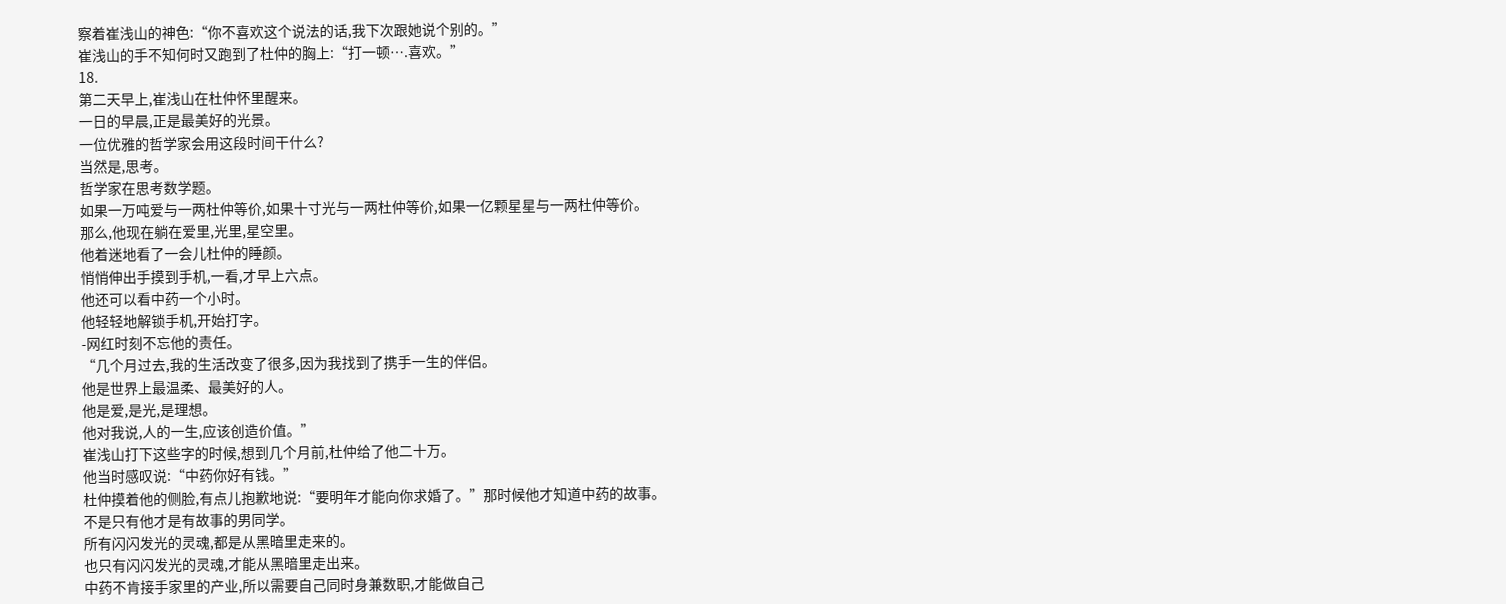察着崔浅山的神色:“你不喜欢这个说法的话,我下次跟她说个别的。”
崔浅山的手不知何时又跑到了杜仲的胸上:“打一顿….喜欢。”
18.
第二天早上,崔浅山在杜仲怀里醒来。
一日的早晨,正是最美好的光景。
一位优雅的哲学家会用这段时间干什么?
当然是,思考。
哲学家在思考数学题。
如果一万吨爱与一两杜仲等价,如果十寸光与一两杜仲等价,如果一亿颗星星与一两杜仲等价。
那么,他现在躺在爱里,光里,星空里。
他着迷地看了一会儿杜仲的睡颜。
悄悄伸出手摸到手机,一看,才早上六点。
他还可以看中药一个小时。
他轻轻地解锁手机,开始打字。
-网红时刻不忘他的责任。
“几个月过去,我的生活改变了很多,因为我找到了携手一生的伴侣。
他是世界上最温柔、最美好的人。
他是爱,是光,是理想。
他对我说,人的一生,应该创造价值。”
崔浅山打下这些字的时候,想到几个月前,杜仲给了他二十万。
他当时感叹说:“中药你好有钱。”
杜仲摸着他的侧脸,有点儿抱歉地说:“要明年才能向你求婚了。”那时候他才知道中药的故事。
不是只有他才是有故事的男同学。
所有闪闪发光的灵魂,都是从黑暗里走来的。
也只有闪闪发光的灵魂,才能从黑暗里走出来。
中药不肯接手家里的产业,所以需要自己同时身兼数职,才能做自己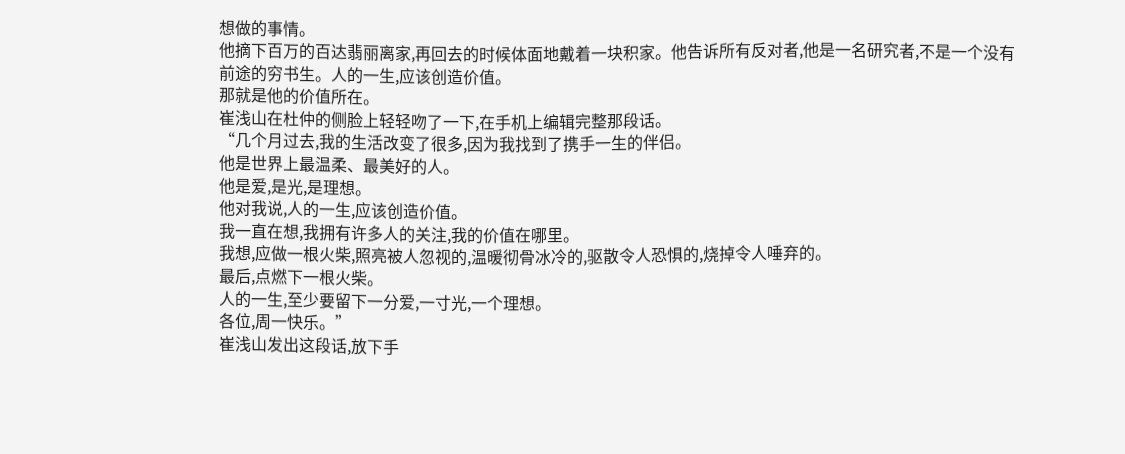想做的事情。
他摘下百万的百达翡丽离家,再回去的时候体面地戴着一块积家。他告诉所有反对者,他是一名研究者,不是一个没有前途的穷书生。人的一生,应该创造价值。
那就是他的价值所在。
崔浅山在杜仲的侧脸上轻轻吻了一下,在手机上编辑完整那段话。
“几个月过去,我的生活改变了很多,因为我找到了携手一生的伴侣。
他是世界上最温柔、最美好的人。
他是爱,是光,是理想。
他对我说,人的一生,应该创造价值。
我一直在想,我拥有许多人的关注,我的价值在哪里。
我想,应做一根火柴,照亮被人忽视的,温暖彻骨冰冷的,驱散令人恐惧的,烧掉令人唾弃的。
最后,点燃下一根火柴。
人的一生,至少要留下一分爱,一寸光,一个理想。
各位,周一快乐。”
崔浅山发出这段话,放下手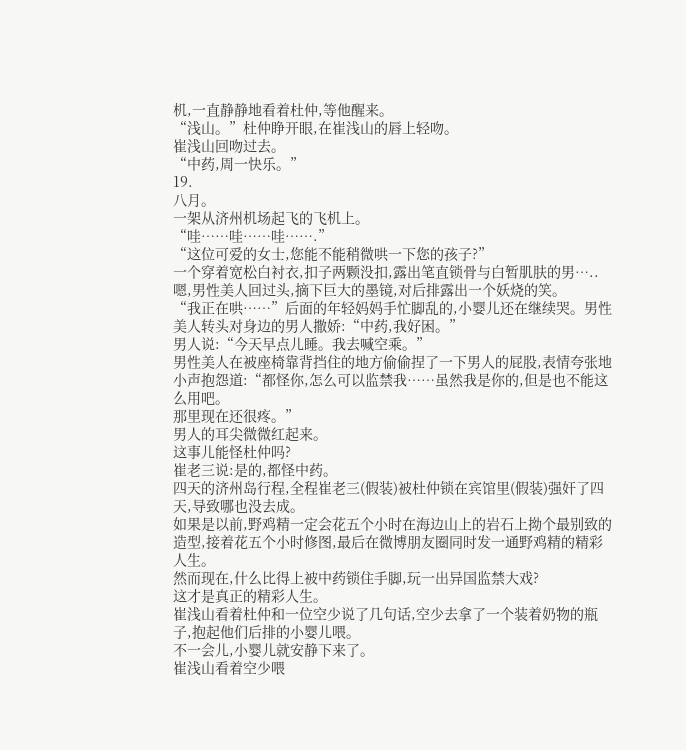机,一直静静地看着杜仲,等他醒来。
“浅山。”杜仲睁开眼,在崔浅山的唇上轻吻。
崔浅山回吻过去。
“中药,周一快乐。”
19.
八月。
一架从济州机场起飞的飞机上。
“哇……哇……哇…….”
“这位可爱的女士,您能不能稍微哄一下您的孩子?”
一个穿着宽松白衬衣,扣子两颗没扣,露出笔直锁骨与白暂肌肤的男…..嗯,男性美人回过头,摘下巨大的墨镜,对后排露出一个妖烧的笑。
“我正在哄……”后面的年轻妈妈手忙脚乱的,小婴儿还在继续哭。男性美人转头对身边的男人撒娇:“中药,我好困。”
男人说:“今天早点儿睡。我去喊空乘。”
男性美人在被座椅靠背挡住的地方偷偷捏了一下男人的屁股,表情夸张地小声抱怨道:“都怪你,怎么可以监禁我……虽然我是你的,但是也不能这么用吧。
那里现在还很疼。”
男人的耳尖微微红起来。
这事儿能怪杜仲吗?
崔老三说:是的,都怪中药。
四天的济州岛行程,全程崔老三(假装)被杜仲锁在宾馆里(假装)强奸了四天,导致哪也没去成。
如果是以前,野鸡精一定会花五个小时在海边山上的岩石上拗个最别致的造型,接着花五个小时修图,最后在微博朋友圈同时发一通野鸡精的精彩人生。
然而现在,什么比得上被中药锁住手脚,玩一出异国监禁大戏?
这才是真正的精彩人生。
崔浅山看着杜仲和一位空少说了几句话,空少去拿了一个装着奶物的瓶子,抱起他们后排的小婴儿喂。
不一会儿,小婴儿就安静下来了。
崔浅山看着空少喂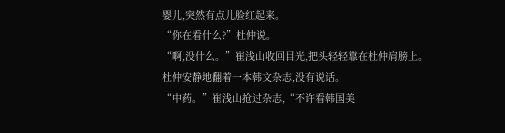婴儿,突然有点儿脸红起来。
“你在看什么?”杜仲说。
“啊,没什么。”崔浅山收回目光,把头轻轻靠在杜仲肩膀上。
杜仲安静地翻着一本韩文杂志,没有说话。
“中药。”崔浅山抢过杂志,“不许看韩国美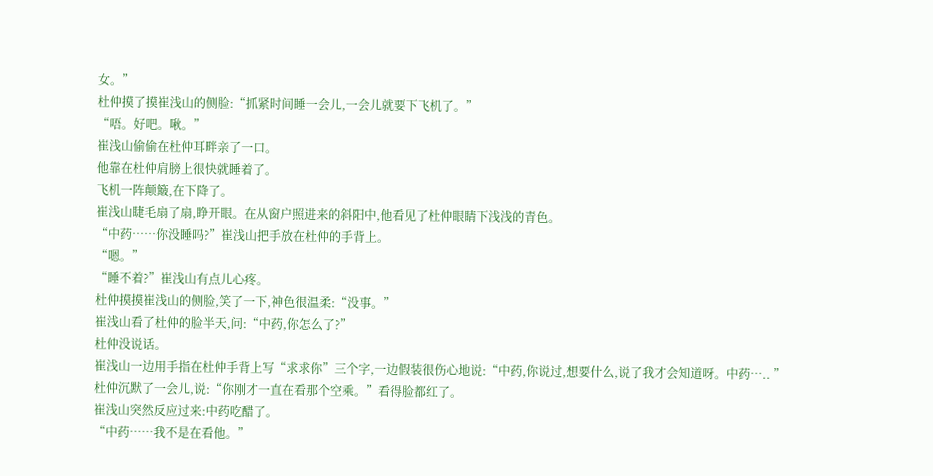女。”
杜仲摸了摸崔浅山的侧脸:“抓紧时间睡一会儿,一会儿就要下飞机了。”
“唔。好吧。啾。”
崔浅山偷偷在杜仲耳畔亲了一口。
他靠在杜仲肩膀上很快就睡着了。
飞机一阵颠簸,在下降了。
崔浅山睫毛扇了扇,睁开眼。在从窗户照进来的斜阳中,他看见了杜仲眼睛下浅浅的青色。
“中药……你没睡吗?”崔浅山把手放在杜仲的手背上。
“嗯。”
“睡不着?”崔浅山有点儿心疼。
杜仲摸摸崔浅山的侧脸,笑了一下,神色很温柔:“没事。”
崔浅山看了杜仲的脸半天,问:“中药,你怎么了?”
杜仲没说话。
崔浅山一边用手指在杜仲手背上写“求求你”三个字,一边假装很伤心地说:“中药,你说过,想要什么,说了我才会知道呀。中药….. ”
杜仲沉默了一会儿,说:“你刚才一直在看那个空乘。”看得脸都红了。
崔浅山突然反应过来:中药吃醋了。
“中药……我不是在看他。”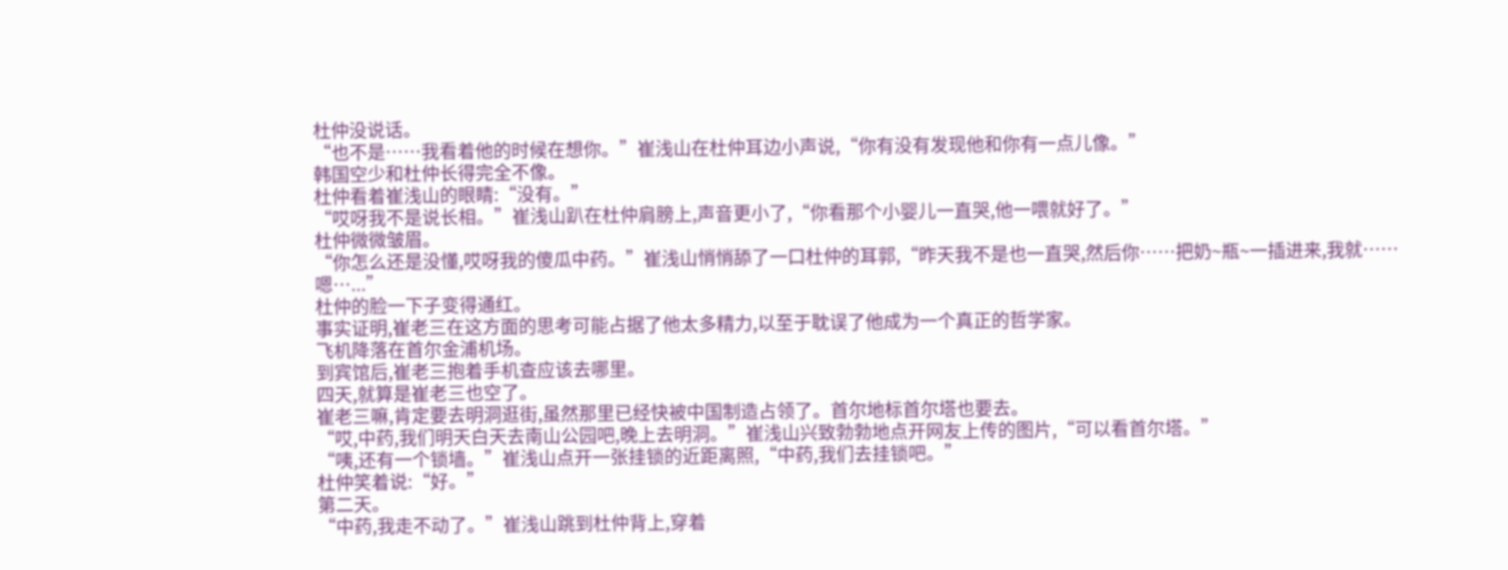杜仲没说话。
“也不是……我看着他的时候在想你。”崔浅山在杜仲耳边小声说,“你有没有发现他和你有一点儿像。”
韩国空少和杜仲长得完全不像。
杜仲看着崔浅山的眼睛:“没有。”
“哎呀我不是说长相。”崔浅山趴在杜仲肩膀上,声音更小了,“你看那个小婴儿一直哭,他一喂就好了。”
杜仲微微皱眉。
“你怎么还是没懂,哎呀我的傻瓜中药。”崔浅山悄悄舔了一口杜仲的耳郭,“昨天我不是也一直哭,然后你……把奶~瓶~一插进来,我就……嗯…...”
杜仲的脸一下子变得通红。
事实证明,崔老三在这方面的思考可能占据了他太多精力,以至于耽误了他成为一个真正的哲学家。
飞机降落在首尔金浦机场。
到宾馆后,崔老三抱着手机查应该去哪里。
四天,就算是崔老三也空了。
崔老三嘛,肯定要去明洞逛街,虽然那里已经快被中国制造占领了。首尔地标首尔塔也要去。
“哎,中药,我们明天白天去南山公园吧,晚上去明洞。”崔浅山兴致勃勃地点开网友上传的图片,“可以看首尔塔。”
“咦,还有一个锁墙。”崔浅山点开一张挂锁的近距离照,“中药,我们去挂锁吧。”
杜仲笑着说:“好。”
第二天。
“中药,我走不动了。”崔浅山跳到杜仲背上,穿着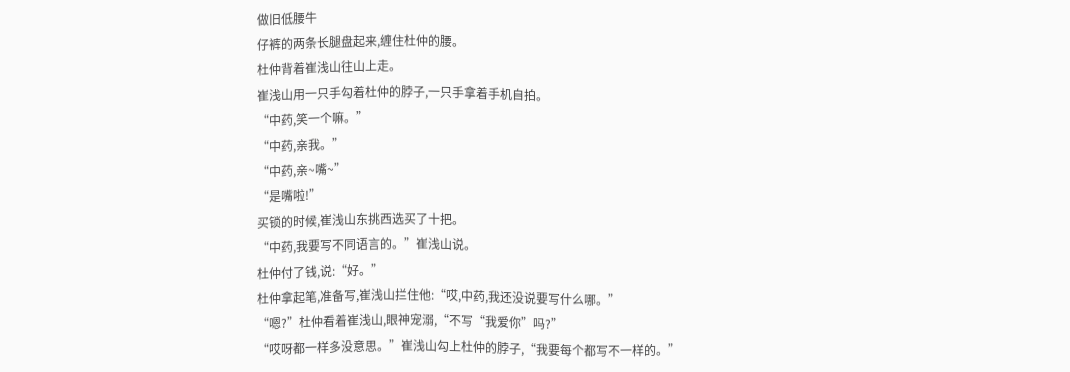做旧低腰牛
仔裤的两条长腿盘起来,缠住杜仲的腰。
杜仲背着崔浅山往山上走。
崔浅山用一只手勾着杜仲的脖子,一只手拿着手机自拍。
“中药,笑一个嘛。”
“中药,亲我。”
“中药,亲~嘴~”
“是嘴啦!”
买锁的时候,崔浅山东挑西选买了十把。
“中药,我要写不同语言的。”崔浅山说。
杜仲付了钱,说:“好。”
杜仲拿起笔,准备写,崔浅山拦住他:“哎,中药,我还没说要写什么哪。”
“嗯?”杜仲看着崔浅山,眼神宠溺,“不写“我爱你”吗?”
“哎呀都一样多没意思。”崔浅山勾上杜仲的脖子,“我要每个都写不一样的。”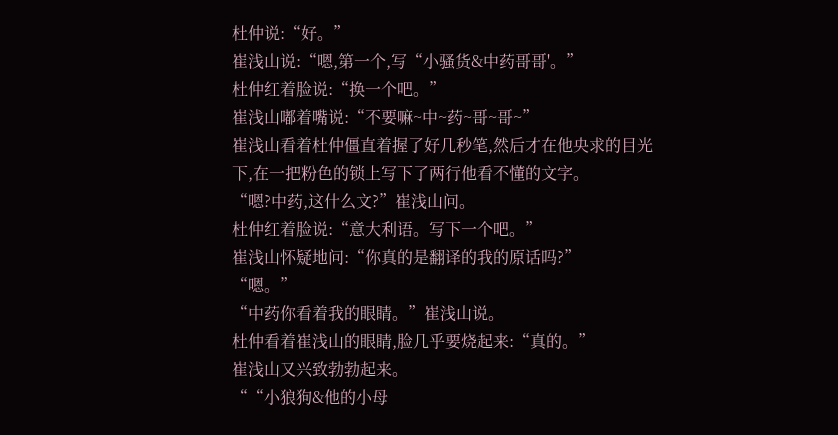杜仲说:“好。”
崔浅山说:“嗯,第一个,写“小骚货&中药哥哥'。”
杜仲红着脸说:“换一个吧。”
崔浅山嘟着嘴说:“不要嘛~中~药~哥~哥~”
崔浅山看着杜仲僵直着握了好几秒笔,然后才在他央求的目光下,在一把粉色的锁上写下了两行他看不懂的文字。
“嗯?中药,这什么文?”崔浅山问。
杜仲红着脸说:“意大利语。写下一个吧。”
崔浅山怀疑地问:“你真的是翻译的我的原话吗?”
“嗯。”
“中药你看着我的眼睛。”崔浅山说。
杜仲看着崔浅山的眼睛,脸几乎要烧起来:“真的。”
崔浅山又兴致勃勃起来。
““小狼狗&他的小母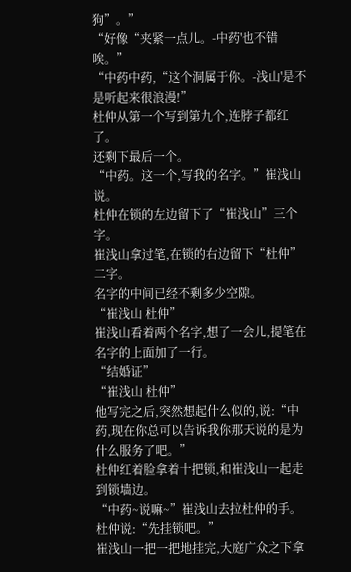狗”。”
“好像“夹紧一点儿。-中药'也不错唉。”
“中药中药,“这个洞属于你。-浅山'是不是听起来很浪漫!”
杜仲从第一个写到第九个,连脖子都红了。
还剩下最后一个。
“中药。这一个,写我的名字。”崔浅山说。
杜仲在锁的左边留下了“崔浅山”三个字。
崔浅山拿过笔,在锁的右边留下“杜仲”二字。
名字的中间已经不剩多少空隙。
“崔浅山 杜仲”
崔浅山看着两个名字,想了一会儿,提笔在名字的上面加了一行。
“结婚证”
“崔浅山 杜仲”
他写完之后,突然想起什么似的,说:“中药,现在你总可以告诉我你那天说的是为什么服务了吧。”
杜仲红着脸拿着十把锁,和崔浅山一起走到锁墙边。
“中药~说嘛~”崔浅山去拉杜仲的手。
杜仲说:“先挂锁吧。”
崔浅山一把一把地挂完,大庭广众之下拿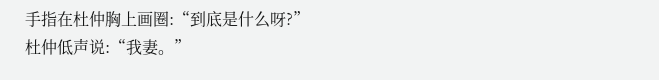手指在杜仲胸上画圈:“到底是什么呀?”
杜仲低声说:“我妻。”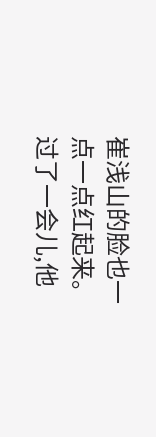崔浅山的脸也一点一点红起来。
过了一会儿,他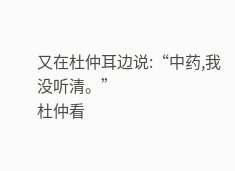又在杜仲耳边说:“中药,我没听清。”
杜仲看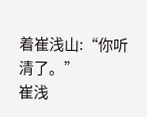着崔浅山:“你听清了。”
崔浅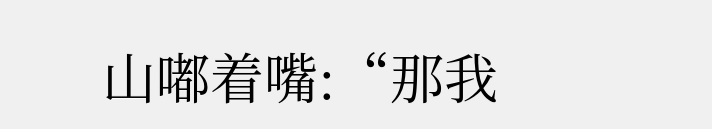山嘟着嘴:“那我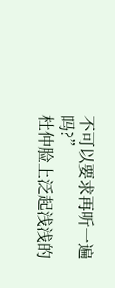不可以要求再听一遍吗?”
杜仲脸上泛起浅浅的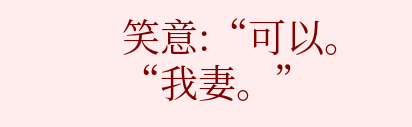笑意:“可以。
“我妻。”